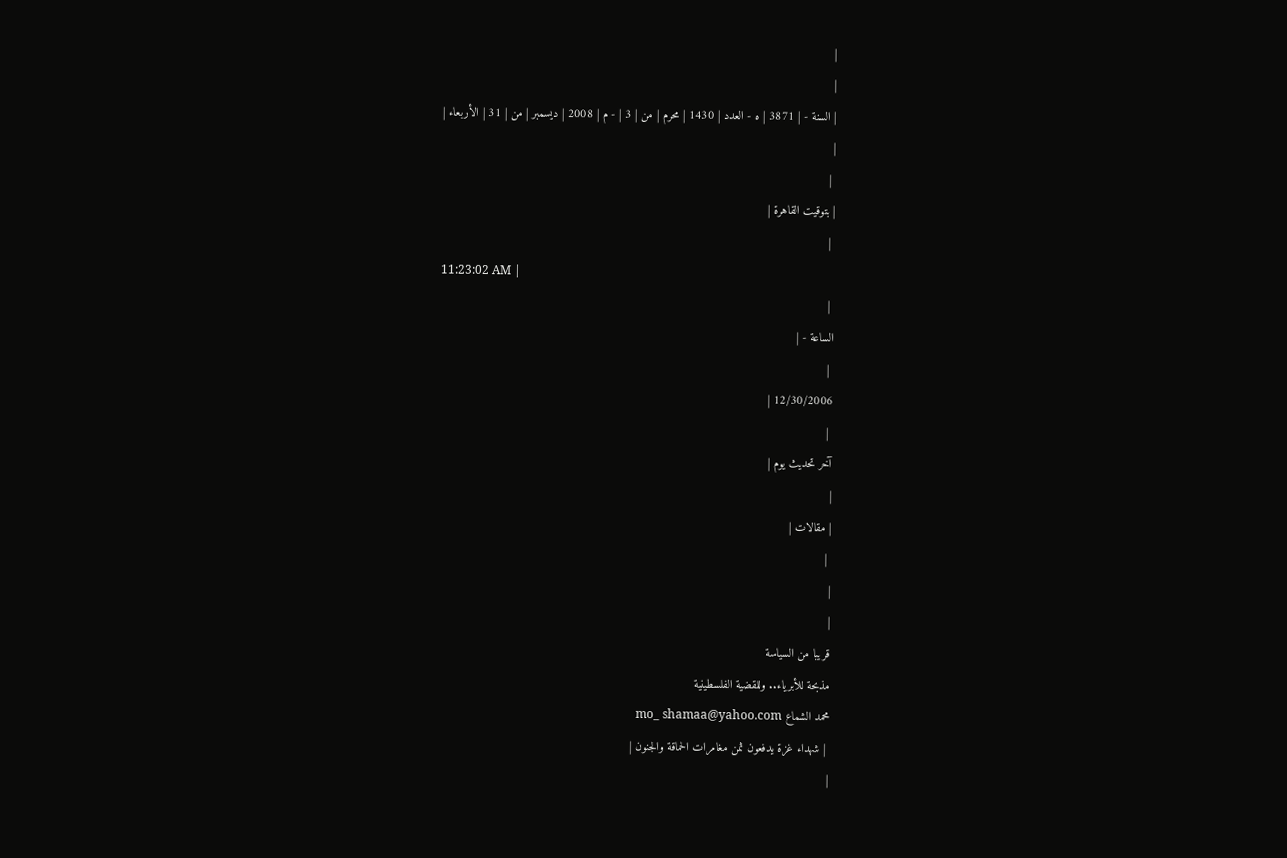|
|
| السنة - | 3871 | ه - العدد | 1430 | محرم | من | 3 | - م | 2008 | ديسمبر | من | 31 | الأربعاء |
|
 |
| بتوقيت القاهرة |
 |
11:23:02 AM |
 |
الساعة - |
 |
12/30/2006 |
 |
آخر تحديث يوم |
|
| مقالات |
 |
|
|
قريبا من السياسة
مذبحة للأبرياء.. وللقضية الفلسطينية
محمد الشماع mo_ shamaa@yahoo.com
 | شهداء غزة يدفعون ثمن مغامرات الحماقة والجنون |
|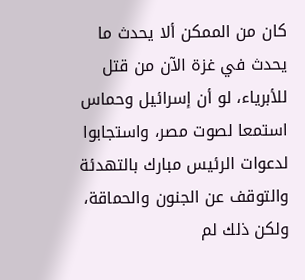كان من الممكن ألا يحدث ما يحدث في غزة الآن من قتل للأبرياء، لو أن إسرائيل وحماس استمعا لصوت مصر، واستجابوا لدعوات الرئيس مبارك بالتهدئة والتوقف عن الجنون والحماقة، ولكن ذلك لم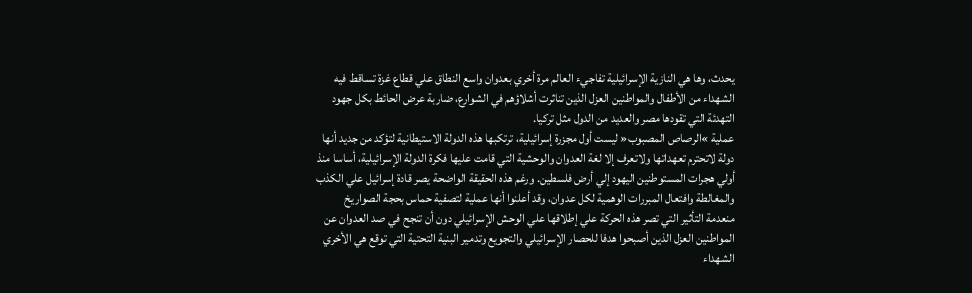يحدث، وها هي النازية الإسرائيلية تفاجيء العالم مرة أخري بعدوان واسع النطاق علي قطاع غزة تساقط فيه الشهداء من الأطفال والمواطنين العزل الذين تناثرت أشلاؤهم في الشوارع، ضاربة عرض الحائط بكل جهود التهدئة التي تقودها مصر والعديد من الدول مثل تركيا.
عملية »الرصاص المصبوب« ليست أول مجزرة إسرائيلية، ترتكبها هذه الدولة الاستيطانية لتؤكد من جديد أنها دولة لاتحترم تعهداتها ولاتعرف إلا لغة العدوان والوحشية التي قامت عليها فكرة الدولة الإسرائيلية، أساسا منذ أولي هجرات المستوطنين اليهود إلي أرض فلسطين. ورغم هذه الحقيقة الواضحة يصر قادة إسرائيل علي الكذب والمغالطة وافتعال المبررات الوهمية لكل عدوان، وقد أعلنوا أنها عملية لتصفية حماس بحجة الصواريخ منعدمة التأثير التي تصر هذه الحركة علي إطلاقها علي الوحش الإسرائيلي دون أن تنجح في صد العدوان عن المواطنين العزل الذين أصبحوا هدفا للحصار الإسرائيلي والتجويع وتدمير البنية التحتية التي توقع هي الأخري الشهداء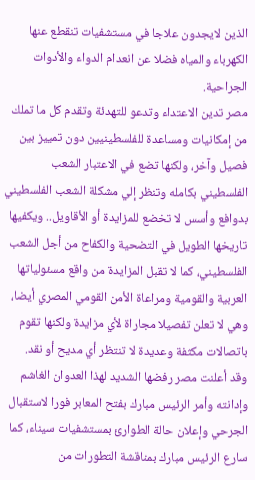الذين لايجدون علاجا في مستشفيات تنقطع عنها الكهرباء والمياه فضلا عن انعدام الدواء والأدوات الجراحية.
مصر تدين الاعتداء وتدعو للتهدئة وتقدم كل ما تملك من إمكانيات ومساعدة للفلسطينيين دون تمييز بين فصيل وآخر، ولكنها تضع في الاعتبار الشعب الفلسطيني بكامله وتنظر إلي مشكلة الشعب الفلسطيني بدوافع وأسس لا تخضع للمزايدة أو الأقاويل.. ويكفيها تاريخها الطويل في التضحية والكفاح من أجل الشعب الفلسطيني، كما لا تقبل المزايدة من واقع مسئولياتها العربية والقومية ومراعاة الأمن القومي المصري أيضا، وهي لا تعلن تفصيلا مجاراة لأي مزايدة ولكنها تقوم باتصالات مكثفة وعديدة لا تنتظر أي مديح أو نقد.
وقد أعلنت مصر رفضها الشديد لهذا العدوان الغاشم وإدانته وأمر الرئيس مبارك بفتح المعابر فورا لاستقبال الجرحي وإعلان حالة الطوارئ بمستشفيات سيناء، كما سارع الرئيس مبارك بمناقشة التطورات من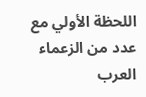اللحظة الأولي مع عدد من الزعماء العرب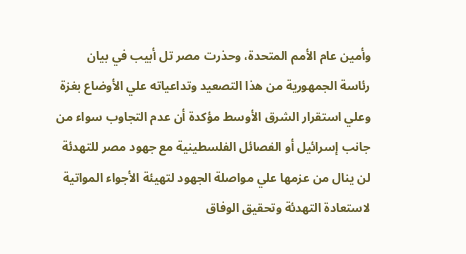وأمين عام الأمم المتحدة، وحذرت مصر تل أبيب في بيان رئاسة الجمهورية من هذا التصعيد وتداعياته علي الأوضاع بغزة وعلي استقرار الشرق الأوسط مؤكدة أن عدم التجاوب سواء من جانب إسرائيل أو الفصائل الفلسطينية مع جهود مصر للتهدئة لن ينال من عزمها علي مواصلة الجهود لتهيئة الأجواء المواتية لاستعادة التهدئة وتحقيق الوفاق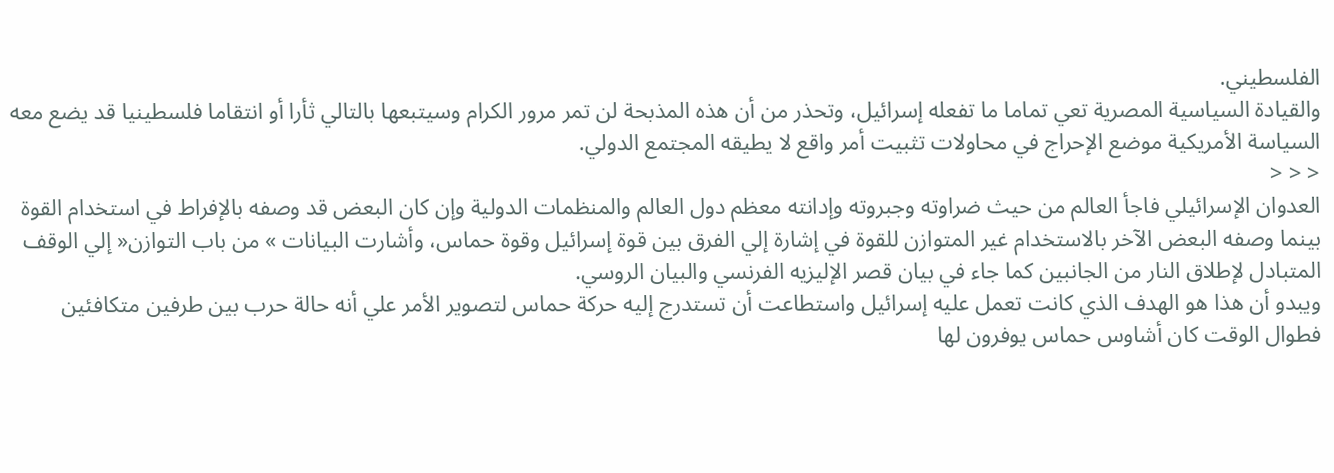الفلسطيني.
والقيادة السياسية المصرية تعي تماما ما تفعله إسرائيل، وتحذر من أن هذه المذبحة لن تمر مرور الكرام وسيتبعها بالتالي ثأرا أو انتقاما فلسطينيا قد يضع معه السياسة الأمريكية موضع الإحراج في محاولات تثبيت أمر واقع لا يطيقه المجتمع الدولي.
< < <
العدوان الإسرائيلي فاجأ العالم من حيث ضراوته وجبروته وإدانته معظم دول العالم والمنظمات الدولية وإن كان البعض قد وصفه بالإفراط في استخدام القوة بينما وصفه البعض الآخر بالاستخدام غير المتوازن للقوة في إشارة إلي الفرق بين قوة إسرائيل وقوة حماس، وأشارت البيانات » من باب التوازن« إلي الوقف المتبادل لإطلاق النار من الجانبين كما جاء في بيان قصر الإليزيه الفرنسي والبيان الروسي.
ويبدو أن هذا هو الهدف الذي كانت تعمل عليه إسرائيل واستطاعت أن تستدرج إليه حركة حماس لتصوير الأمر علي أنه حالة حرب بين طرفين متكافئين فطوال الوقت كان أشاوس حماس يوفرون لها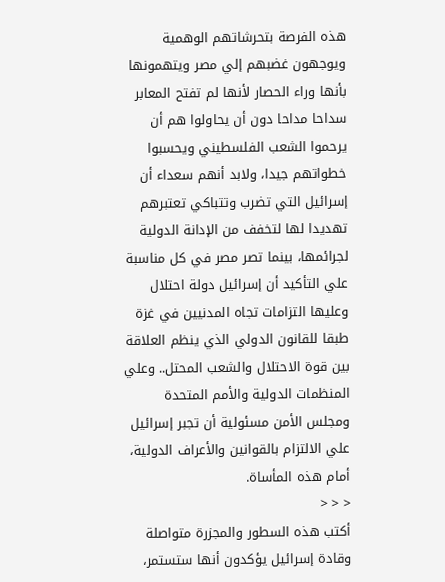هذه الفرصة بتحرشاتهم الوهمية ويوجهون غضبهم إلي مصر ويتهمونها بأنها وراء الحصار لأنها لم تفتح المعابر سداحا مداحا دون أن يحاولوا هم أن يرحموا الشعب الفلسطيني ويحسبوا خطواتهم جيدا، ولابد أنهم سعداء أن إسرائيل التي تضرب وتتباكي تعتبرهم تهديدا لها لتخفف من الإدانة الدولية لجرائمها، بينما تصر مصر في كل مناسبة علي التأكيد أن إسرائيل دولة احتلال وعليها التزامات تجاه المدنيين في غزة طبقا للقانون الدولي الذي ينظم العلاقة بين قوة الاحتلال والشعب المحتل.. وعلي المنظمات الدولية والأمم المتحدة ومجلس الأمن مسئولية أن تجبر إسرائيل علي الالتزام بالقوانين والأعراف الدولية، أمام هذه المأساة.
< < <
أكتب هذه السطور والمجزرة متواصلة وقادة إسرائيل يؤكدون أنها ستستمر،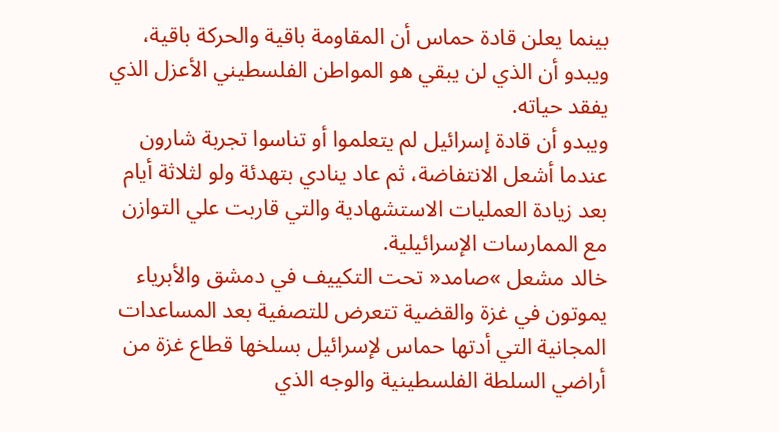بينما يعلن قادة حماس أن المقاومة باقية والحركة باقية، ويبدو أن الذي لن يبقي هو المواطن الفلسطيني الأعزل الذي يفقد حياته.
ويبدو أن قادة إسرائيل لم يتعلموا أو تناسوا تجربة شارون عندما أشعل الانتفاضة، ثم عاد ينادي بتهدئة ولو لثلاثة أيام بعد زيادة العمليات الاستشهادية والتي قاربت علي التوازن مع الممارسات الإسرائيلية.
خالد مشعل »صامد« تحت التكييف في دمشق والأبرياء يموتون في غزة والقضية تتعرض للتصفية بعد المساعدات المجانية التي أدتها حماس لإسرائيل بسلخها قطاع غزة من أراضي السلطة الفلسطينية والوجه الذي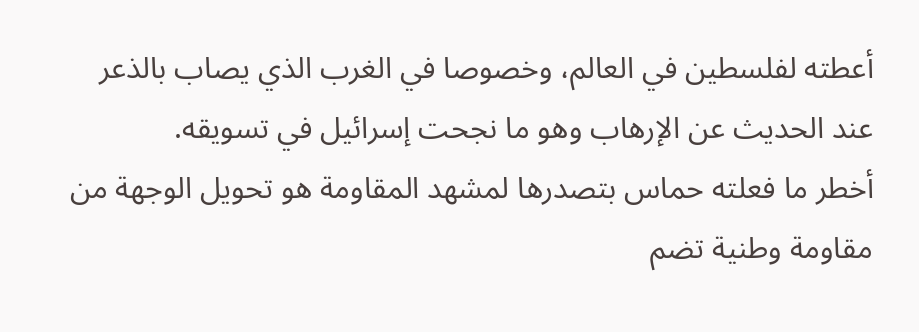أعطته لفلسطين في العالم، وخصوصا في الغرب الذي يصاب بالذعر عند الحديث عن الإرهاب وهو ما نجحت إسرائيل في تسويقه.
أخطر ما فعلته حماس بتصدرها لمشهد المقاومة هو تحويل الوجهة من مقاومة وطنية تضم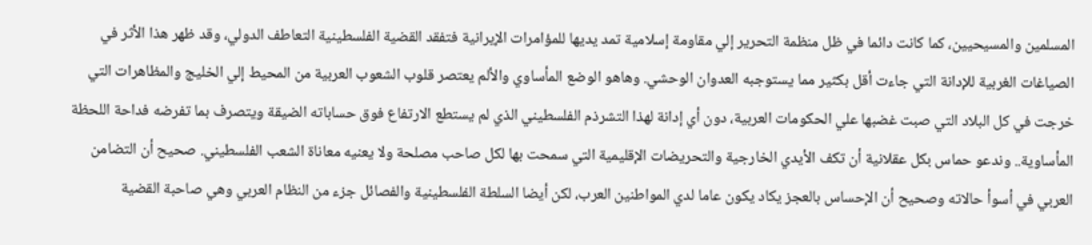المسلمين والمسيحيين، كما كانت دائما في ظل منظمة التحرير إلي مقاومة إسلامية تمد يديها للمؤامرات الإيرانية فتفقد القضية الفلسطينية التعاطف الدولي، وقد ظهر هذا الأثر في الصياغات الغربية للإدانة التي جاءت أقل بكثير مما يستوجبه العدوان الوحشي. وهاهو الوضع المأساوي والألم يعتصر قلوب الشعوب العربية من المحيط إلي الخليج والمظاهرات التي خرجت في كل البلاد التي صبت غضبها علي الحكومات العربية، دون أي إدانة لهذا التشرذم الفلسطيني الذي لم يستطع الارتفاع فوق حساباته الضيقة ويتصرف بما تفرضه فداحة اللحظة المأساوية.. وندعو حماس بكل عقلانية أن تكف الأيدي الخارجية والتحريضات الإقليمية التي سمحت بها لكل صاحب مصلحة ولا يعنيه معاناة الشعب الفلسطيني. صحيح أن التضامن العربي في أسوأ حالاته وصحيح أن الإحساس بالعجز يكاد يكون عاما لدي المواطنين العرب، لكن أيضا السلطة الفلسطينية والفصائل جزء من النظام العربي وهي صاحبة القضية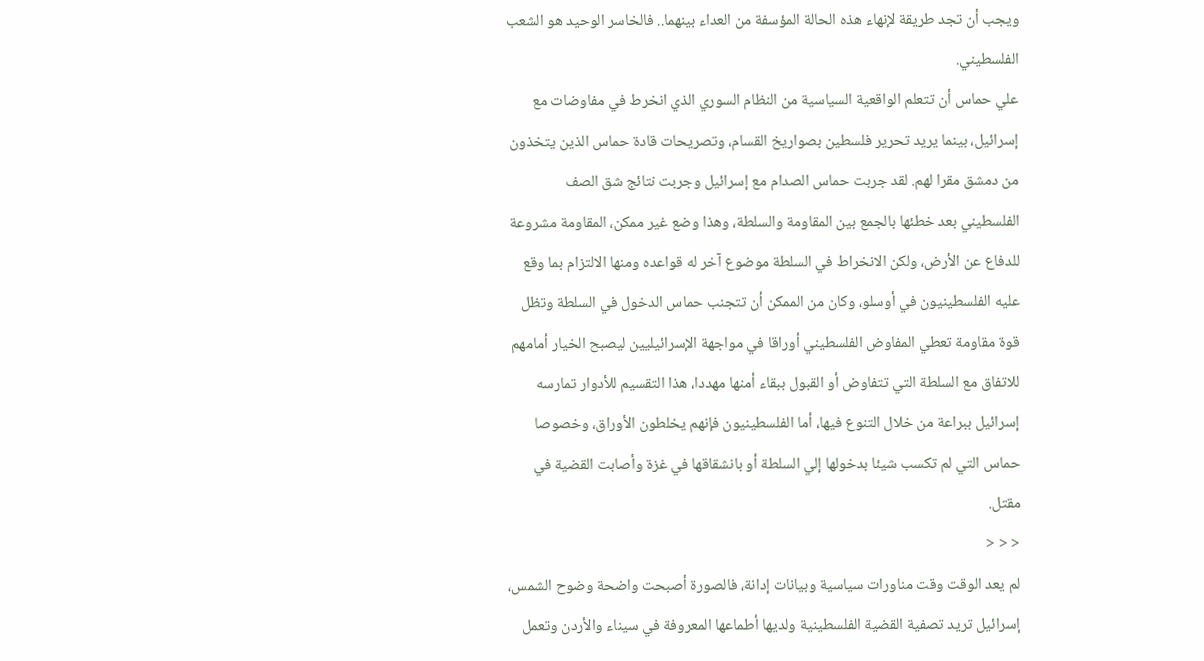ويجب أن تجد طريقة لإنهاء هذه الحالة المؤسفة من العداء بينهما.. فالخاسر الوحيد هو الشعب الفلسطيني.
علي حماس أن تتعلم الواقعية السياسية من النظام السوري الذي انخرط في مفاوضات مع إسرائيل، بينما يريد تحرير فلسطين بصواريخ القسام، وتصريحات قادة حماس الذين يتخذون من دمشق مقرا لهم. لقد جربت حماس الصدام مع إسرائيل وجربت نتائج شق الصف الفلسطيني بعد خطئها بالجمع بين المقاومة والسلطة، وهذا وضع غير ممكن، المقاومة مشروعة للدفاع عن الأرض، ولكن الانخراط في السلطة موضوع آخر له قواعده ومنها الالتزام بما وقع عليه الفلسطينيون في أوسلو، وكان من الممكن أن تتجنب حماس الدخول في السلطة وتظل قوة مقاومة تعطي المفاوض الفلسطيني أوراقا في مواجهة الإسرائيليين ليصبح الخيار أمامهم للاتفاق مع السلطة التي تتفاوض أو القبول ببقاء أمنها مهددا، هذا التقسيم للأدوار تمارسه إسرائيل ببراعة من خلال التنوع فيها، أما الفلسطينيون فإنهم يخلطون الأوراق، وخصوصا حماس التي لم تكسب شيئا بدخولها إلي السلطة أو بانشقاقها في غزة وأصابت القضية في مقتل.
< < <
لم يعد الوقت وقت مناورات سياسية وبيانات إدانة، فالصورة أصبحت واضحة وضوح الشمس، إسرائيل تريد تصفية القضية الفلسطينية ولديها أطماعها المعروفة في سيناء والأردن وتعمل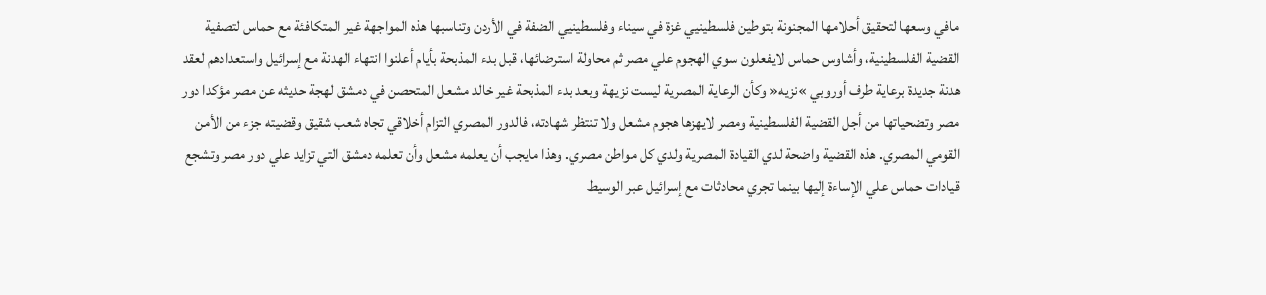مافي وسعها لتحقيق أحلامها المجنونة بتوطين فلسطينيي غزة في سيناء وفلسطينيي الضفة في الأردن وتناسبها هذه المواجهة غير المتكافئة مع حماس لتصفية القضية الفلسطينية، وأشاوس حماس لايفعلون سوي الهجوم علي مصر ثم محاولة استرضائها، قبل بدء المذبحة بأيام أعلنوا انتهاء الهدنة مع إسرائيل واستعدادهم لعقد هدنة جديدة برعاية طرف أوروبي »نزيه« وكأن الرعاية المصرية ليست نزيهة وبعد بدء المذبحة غير خالد مشعل المتحصن في دمشق لهجة حديثه عن مصر مؤكدا دور مصر وتضحياتها من أجل القضية الفلسطينية ومصر لايهزها هجوم مشعل ولا تنتظر شهادته، فالدور المصري التزام أخلاقي تجاه شعب شقيق وقضيته جزء من الأمن القومي المصري. هذه القضية واضحة لدي القيادة المصرية ولدي كل مواطن مصري. وهذا مايجب أن يعلمه مشعل وأن تعلمه دمشق التي تزايد علي دور مصر وتشجع قيادات حماس علي الإساءة إليها بينما تجري محادثات مع إسرائيل عبر الوسيط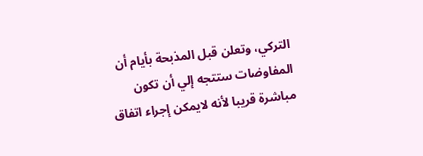التركي، وتعلن قبل المذبحة بأيام أن المفاوضات ستتجه إلي أن تكون مباشرة قريبا لأنه لايمكن إجراء اتفاق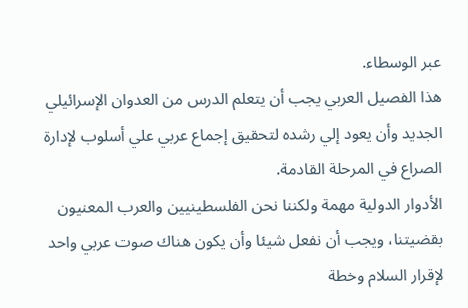عبر الوسطاء.
هذا الفصيل العربي يجب أن يتعلم الدرس من العدوان الإسرائيلي الجديد وأن يعود إلي رشده لتحقيق إجماع عربي علي أسلوب لإدارة الصراع في المرحلة القادمة.
الأدوار الدولية مهمة ولكننا نحن الفلسطينيين والعرب المعنيون بقضيتنا، ويجب أن نفعل شيئا وأن يكون هناك صوت عربي واحد لإقرار السلام وخطة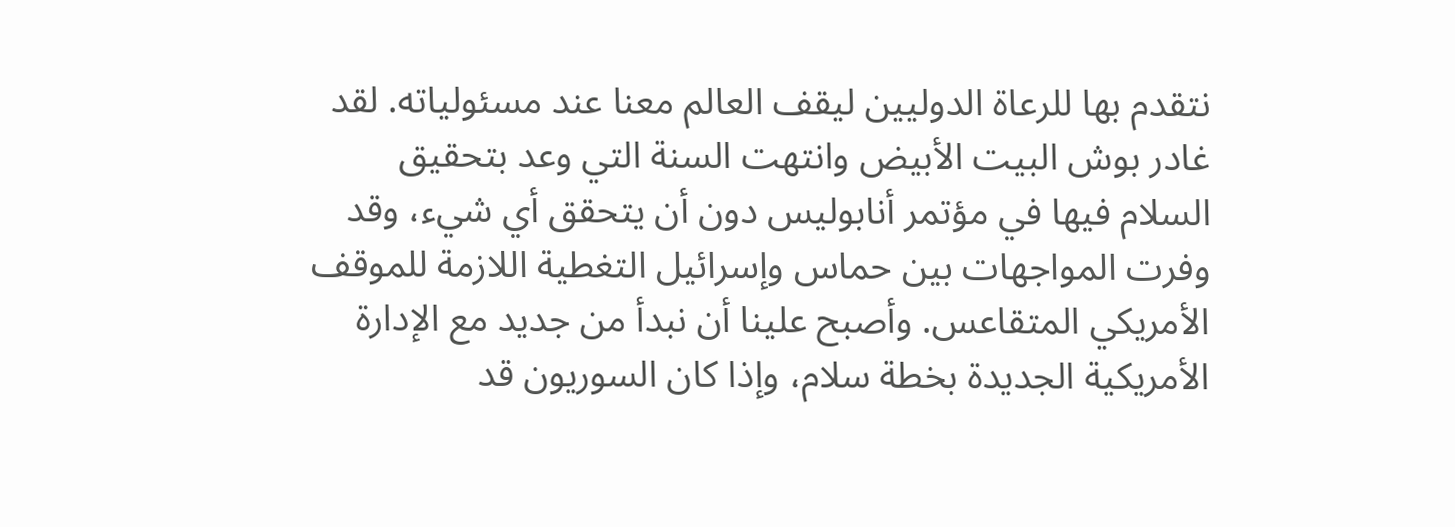نتقدم بها للرعاة الدوليين ليقف العالم معنا عند مسئولياته. لقد غادر بوش البيت الأبيض وانتهت السنة التي وعد بتحقيق السلام فيها في مؤتمر أنابوليس دون أن يتحقق أي شيء، وقد وفرت المواجهات بين حماس وإسرائيل التغطية اللازمة للموقف الأمريكي المتقاعس. وأصبح علينا أن نبدأ من جديد مع الإدارة الأمريكية الجديدة بخطة سلام، وإذا كان السوريون قد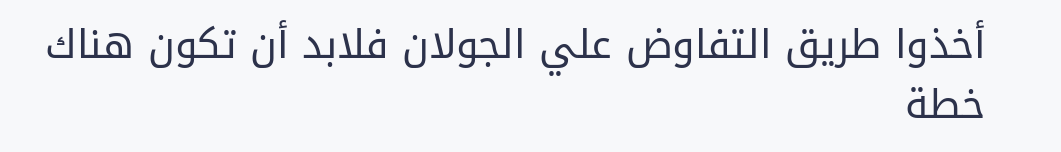أخذوا طريق التفاوض علي الجولان فلابد أن تكون هناك خطة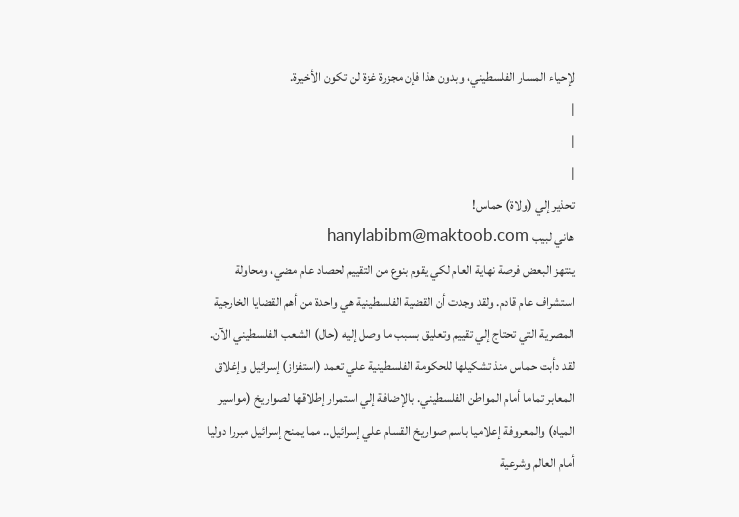لإحياء المسار الفلسطيني، وبدون هذا فإن مجزرة غزة لن تكون الأخيرة.
|
|
|
تحذير إلي (ولاة) حماس!
هاني لبيب hanylabibm@maktoob.com
ينتهز البعض فرصة نهاية العام لكي يقوم بنوع من التقييم لحصاد عام مضي، ومحاولة استشراف عام قادم. ولقد وجدت أن القضية الفلسطينية هي واحدة من أهم القضايا الخارجية المصرية التي تحتاج إلي تقييم وتعليق بسبب ما وصل إليه (حال) الشعب الفلسطيني الآن.
لقد دأبت حماس منذ تشكيلها للحكومة الفلسطينية علي تعمد (استفزاز) إسرائيل وإغلاق المعابر تماما أمام المواطن الفلسطيني. بالإضافة إلي استمرار إطلاقها لصواريخ (مواسير المياه) والمعروفة إعلاميا باسم صواريخ القسام علي إسرائيل.. مما يمنح إسرائيل مبررا دوليا أمام العالم وشرعية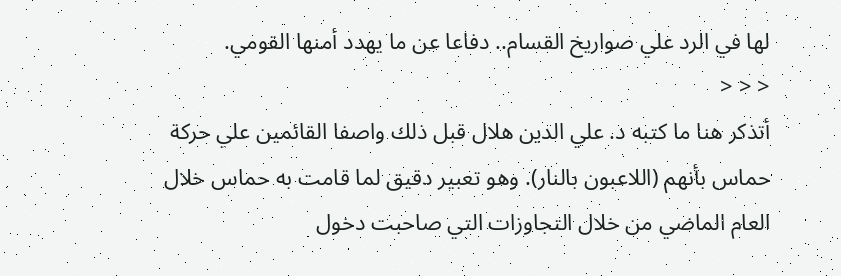لها في الرد علي صواريخ القسام.. دفاعا عن ما يهدد أمنها القومي.
< < <
أتذكر هنا ما كتبه د. علي الدين هلال قبل ذلك واصفا القائمين علي حركة حماس بأنهم (اللاعبون بالنار). وهو تعبير دقيق لما قامت به حماس خلال العام الماضي من خلال التجاوزات التي صاحبت دخول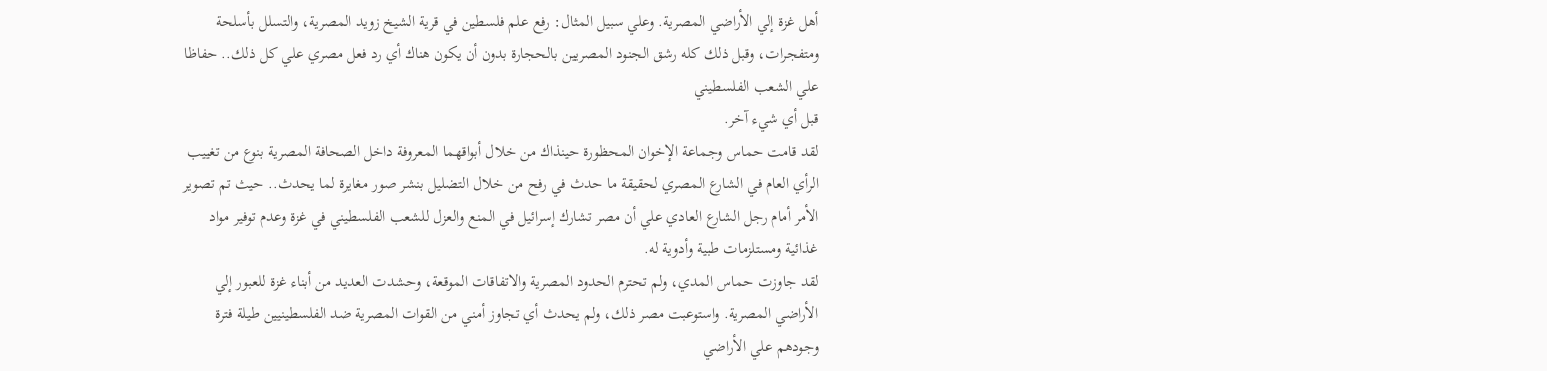أهل غزة إلي الأراضي المصرية. وعلي سبيل المثال: رفع علم فلسطين في قرية الشيخ زويد المصرية، والتسلل بأسلحة ومتفجرات، وقبل ذلك كله رشق الجنود المصريين بالحجارة بدون أن يكون هناك أي رد فعل مصري علي كل ذلك.. حفاظا علي الشعب الفلسطيني
قبل أي شيء آخر.
لقد قامت حماس وجماعة الإخوان المحظورة حينذاك من خلال أبواقهما المعروفة داخل الصحافة المصرية بنوع من تغييب الرأي العام في الشارع المصري لحقيقة ما حدث في رفح من خلال التضليل بنشر صور مغايرة لما يحدث.. حيث تم تصوير الأمر أمام رجل الشارع العادي علي أن مصر تشارك إسرائيل في المنع والعزل للشعب الفلسطيني في غزة وعدم توفير مواد غذائية ومستلزمات طبية وأدوية له.
لقد جاوزت حماس المدي، ولم تحترم الحدود المصرية والاتفاقات الموقعة، وحشدت العديد من أبناء غزة للعبور إلي الأراضي المصرية. واستوعبت مصر ذلك، ولم يحدث أي تجاوز أمني من القوات المصرية ضد الفلسطينيين طيلة فترة وجودهم علي الأراضي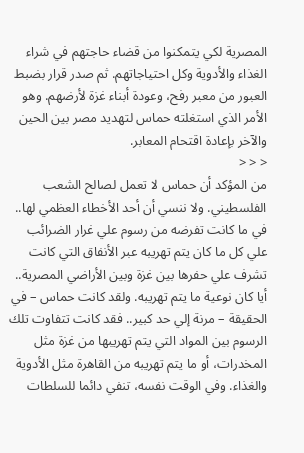المصرية لكي يتمكنوا من قضاء حاجتهم في شراء الغذاء والأدوية وكل احتياجاتهم. ثم صدر قرار بضبط العبور من معبر رفح، وعودة أبناء غزة لأرضهم. وهو الأمر الذي استغلته حماس لتهديد مصر بين الحين والآخر بإعادة اقتحام المعابر.
< < <
من المؤكد أن حماس لا تعمل لصالح الشعب الفلسطيني. ولا ننسي أن أحد الأخطاء العظمي لها.. في ما كانت تفرضه من رسوم علي غرار الضرائب علي كل ما كان يتم تهريبه عبر الأنفاق التي كانت تشرف علي حفرها بين غزة وبين الأراضي المصرية.. أيا كان نوعية ما يتم تهريبه. ولقد كانت حماس – في الحقيقة – مرنة إلي حد كبير.. فقد كانت تتفاوت تلك الرسوم بين المواد التي يتم تهريبها من غزة مثل المخدرات، أو ما يتم تهريبه من القاهرة مثل الأدوية والغذاء. وفي الوقت نفسه، تنفي دائما للسلطات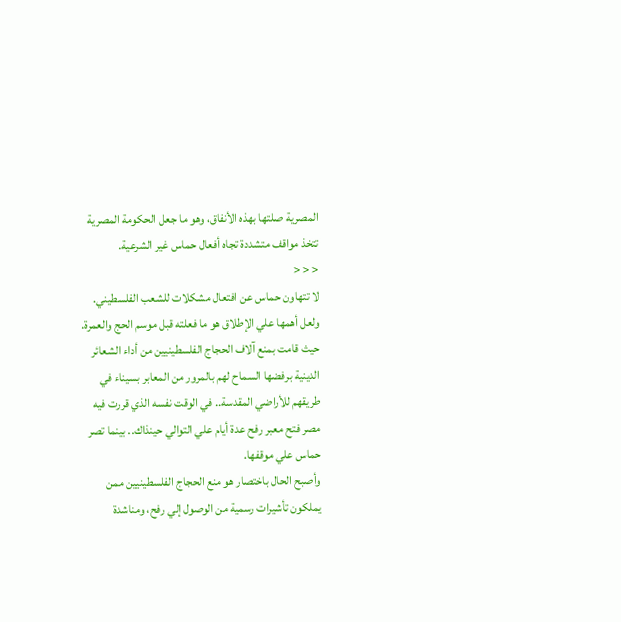المصرية صلتها بهذه الأنفاق، وهو ما جعل الحكومة المصرية تتخذ مواقف متشددة تجاه أفعال حماس غير الشرعية.
< < <
لا تتهاون حماس عن افتعال مشكلات للشعب الفلسطيني. ولعل أهمها علي الإطلاق هو ما فعلته قبل موسم الحج والعمرة. حيث قامت بمنع آلاف الحجاج الفلسطينيين من أداء الشعائر الدينية برفضها السماح لهم بالمرور من المعابر بسيناء في طريقهم للأراضي المقدسة.. في الوقت نفسه الذي قررت فيه مصر فتح معبر رفح عدة أيام علي التوالي حينذاك.. بينما تصر حماس علي موقفها.
وأصبح الحال باختصار هو منع الحجاج الفلسطينيين ممن يملكون تأشيرات رسمية من الوصول إلي رفح، ومناشدة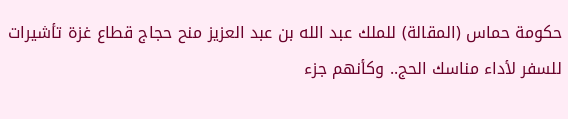حكومة حماس (المقالة) للملك عبد الله بن عبد العزيز منح حجاج قطاع غزة تأشيرات للسفر لأداء مناسك الحج.. وكأنهم جزء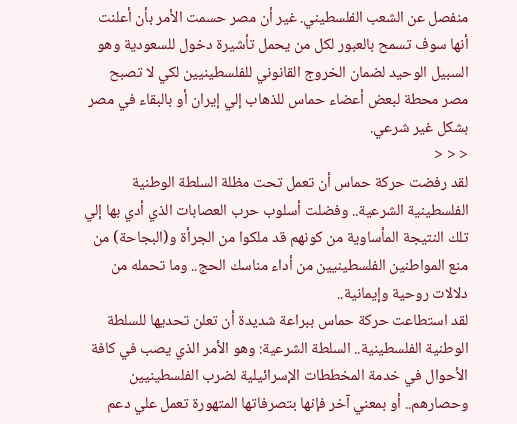منفصل عن الشعب الفلسطيني. غير أن مصر حسمت الأمر بأن أعلنت أنها سوف تسمح بالعبور لكل من يحمل تأشيرة دخول للسعودية وهو السبيل الوحيد لضمان الخروج القانوني للفلسطينيين لكي لا تصبح مصر محطة لبعض أعضاء حماس للذهاب إلي إيران أو بالبقاء في مصر بشكل غير شرعي.
< < <
لقد رفضت حركة حماس أن تعمل تحت مظلة السلطة الوطنية الفلسطينية الشرعية.. وفضلت أسلوب حرب العصابات الذي أدي بها إلي تلك النتيجة المأساوية من كونهم قد ملكوا من الجرأة و(البجاحة) من منع المواطنين الفلسطينيين من أداء مناسك الحج.. وما تحمله من دلالات روحية وإيمانية..
لقد استطاعت حركة حماس ببراعة شديدة أن تعلن تحديها للسلطة الوطنية الفلسطينية.. السلطة الشرعية: وهو الأمر الذي يصب في كافة الأحوال في خدمة المخططات الإسرائيلية لضرب الفلسطينيين وحصارهم.. أو بمعني آخر فإنها بتصرفاتها المتهورة تعمل علي دعم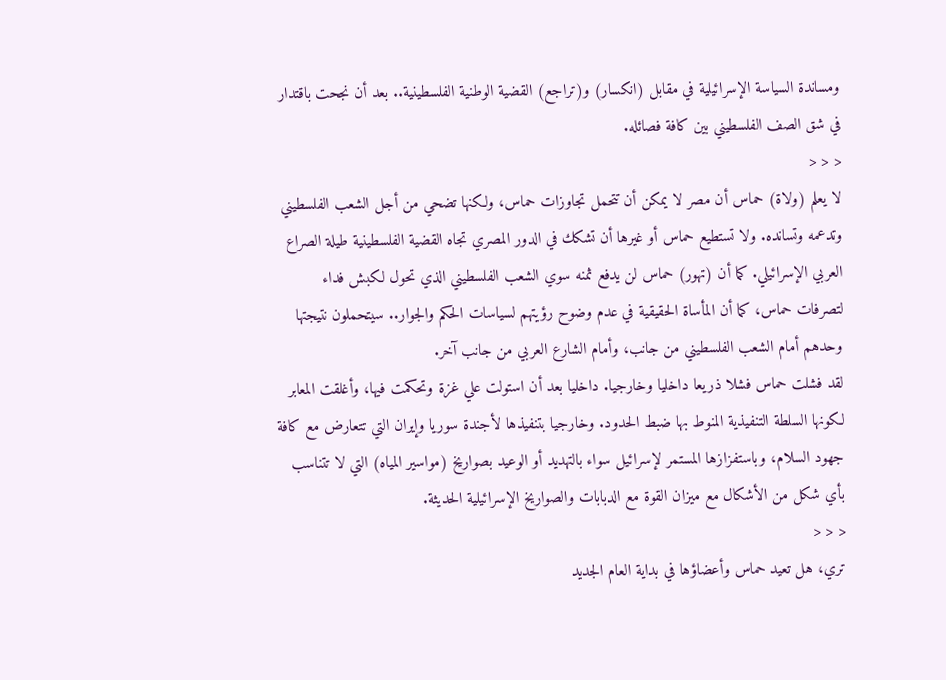ومساندة السياسة الإسرائيلية في مقابل (انكسار) و(تراجع) القضية الوطنية الفلسطينية.. بعد أن نجحت باقتدار في شق الصف الفلسطيني بين كافة فصائله.
< < <
لا يعلم (ولاة) حماس أن مصر لا يمكن أن تتحمل تجاوزات حماس، ولكنها تضحي من أجل الشعب الفلسطيني وتدعمه وتسانده. ولا تستطيع حماس أو غيرها أن تشكك في الدور المصري تجاه القضية الفلسطينية طيلة الصراع العربي الإسرائيلي. كما أن (تهور) حماس لن يدفع ثمنه سوي الشعب الفلسطيني الذي تحول لكبش فداء لتصرفات حماس، كما أن المأساة الحقيقية في عدم وضوح رؤيتهم لسياسات الحكم والجوار.. سيتحملون نتيجتها وحدهم أمام الشعب الفلسطيني من جانب، وأمام الشارع العربي من جانب آخر.
لقد فشلت حماس فشلا ذريعا داخليا وخارجيا. داخليا بعد أن استولت علي غزة وتحكمت فيها، وأغلقت المعابر لكونها السلطة التنفيذية المنوط بها ضبط الحدود. وخارجيا بتنفيذها لأجندة سوريا وإيران التي تتعارض مع كافة جهود السلام، وباستفزازها المستمر لإسرائيل سواء بالتهديد أو الوعيد بصواريخ (مواسير المياه) التي لا تتناسب بأي شكل من الأشكال مع ميزان القوة مع الدبابات والصواريخ الإسرائيلية الحديثة.
< < <
تري، هل تعيد حماس وأعضاؤها في بداية العام الجديد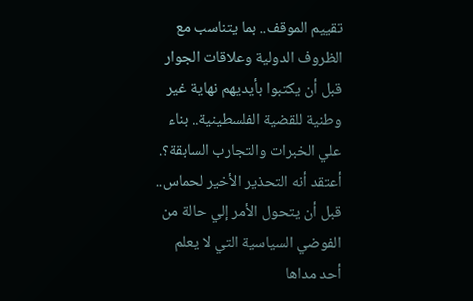تقييم الموقف.. بما يتناسب مع الظروف الدولية وعلاقات الجوار قبل أن يكتبوا بأيديهم نهاية غير وطنية للقضية الفلسطينية.. بناء علي الخبرات والتجارب السابقة؟.
أعتقد أنه التحذير الأخير لحماس.. قبل أن يتحول الأمر إلي حالة من الفوضي السياسية التي لا يعلم أحد مداها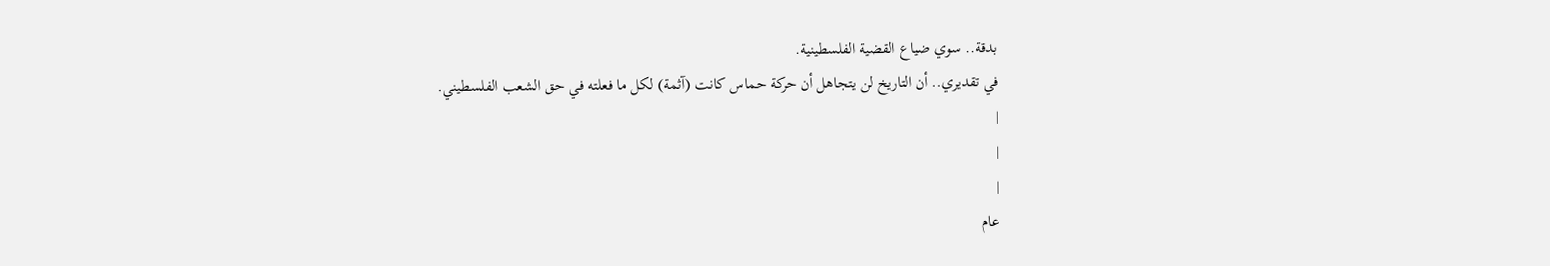بدقة.. سوي ضياع القضية الفلسطينية.
في تقديري.. أن التاريخ لن يتجاهل أن حركة حماس كانت (آثمة) لكل ما فعلته في حق الشعب الفلسطيني.
|
|
|
عام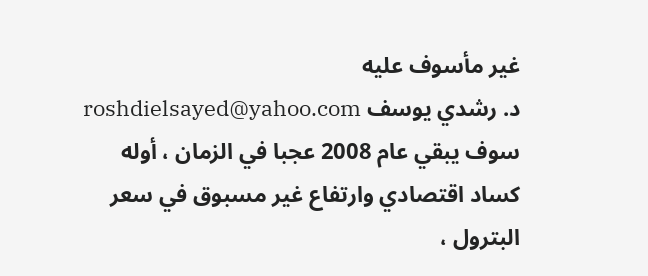غير مأسوف عليه
د. رشدي يوسف roshdielsayed@yahoo.com
سوف يبقي عام 2008 عجبا في الزمان ، أوله كساد اقتصادي وارتفاع غير مسبوق في سعر البترول ،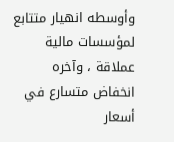وأوسطه انهيار متتابع لمؤسسات مالية عملاقة ، وآخره انخفاض متسارع في أسعار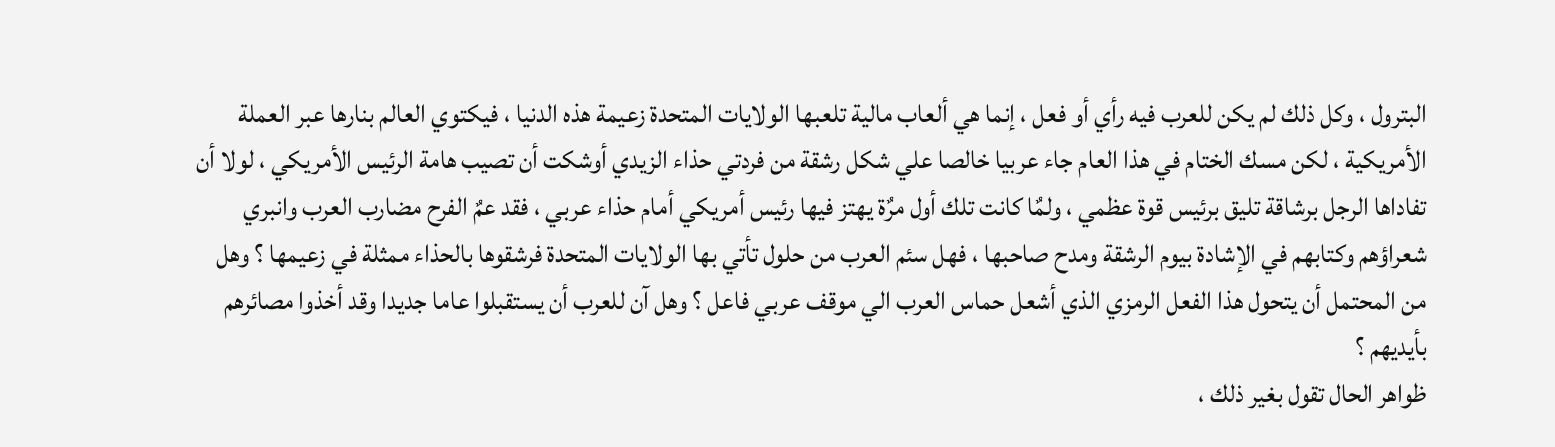البترول ، وكل ذلك لم يكن للعرب فيه رأي أو فعل ، إنما هي ألعاب مالية تلعبها الولايات المتحدة زعيمة هذه الدنيا ، فيكتوي العالم بنارها عبر العملة الأمريكية ، لكن مسك الختام في هذا العام جاء عربيا خالصا علي شكل رشقة من فردتي حذاء الزيدي أوشكت أن تصيب هامة الرئيس الأمريكي ، لولا أن تفاداها الرجل برشاقة تليق برئيس قوة عظمي ، ولمٌا كانت تلك أول مرٌة يهتز فيها رئيس أمريكي أمام حذاء عربي ، فقد عمٌ الفرح مضارب العرب وانبري شعراؤهم وكتابهم في الإشادة بيوم الرشقة ومدح صاحبها ، فهل سئم العرب من حلول تأتي بها الولايات المتحدة فرشقوها بالحذاء ممثلة في زعيمها ؟ وهل من المحتمل أن يتحول هذا الفعل الرمزي الذي أشعل حماس العرب الي موقف عربي فاعل ؟ وهل آن للعرب أن يستقبلوا عاما جديدا وقد أخذوا مصائرهم بأيديهم ؟
ظواهر الحال تقول بغير ذلك ،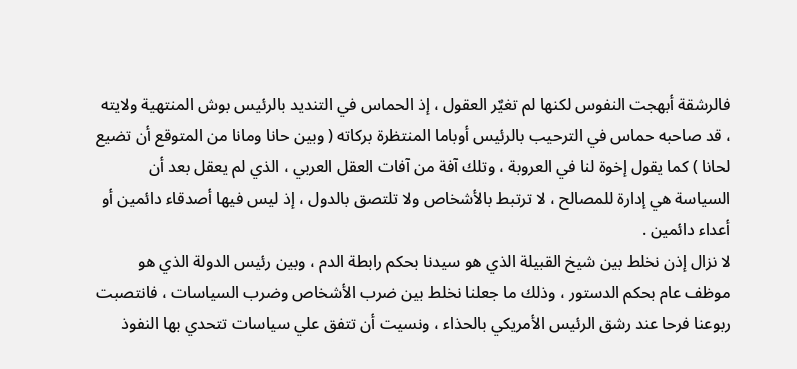فالرشقة أبهجت النفوس لكنها لم تغيٌر العقول ، إذ الحماس في التنديد بالرئيس بوش المنتهية ولايته ، قد صاحبه حماس في الترحيب بالرئيس أوباما المنتظرة بركاته ( وبين حانا ومانا من المتوقع أن تضيع لحانا ) كما يقول إخوة لنا في العروبة ، وتلك آفة من آفات العقل العربي ، الذي لم يعقل بعد أن السياسة هي إدارة للمصالح ، لا ترتبط بالأشخاص ولا تلتصق بالدول ، إذ ليس فيها أصدقاء دائمين أو أعداء دائمين .
لا نزال إذن نخلط بين شيخ القبيلة الذي هو سيدنا بحكم رابطة الدم ، وبين رئيس الدولة الذي هو موظف عام بحكم الدستور ، وذلك ما جعلنا نخلط بين ضرب الأشخاص وضرب السياسات ، فانتصبت ربوعنا فرحا عند رشق الرئيس الأمريكي بالحذاء ، ونسيت أن تتفق علي سياسات تتحدي بها النفوذ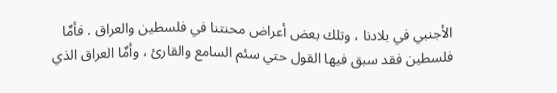الأجنبي في بلادنا ، وتلك بعض أعراض محنتنا في فلسطين والعراق . فأمٌا فلسطين فقد سبق فيها القول حتي سئم السامع والقارئ ، وأمٌا العراق الذي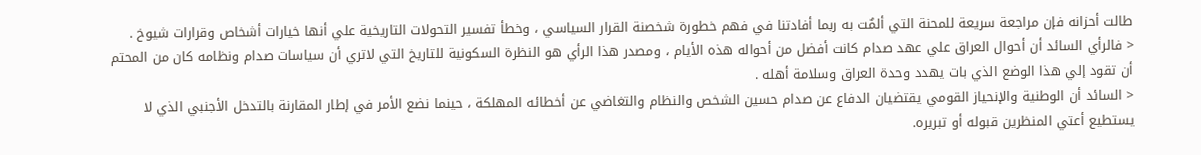طالت أحزانه فإن مراجعة سريعة للمحنة التي ألمٌت به ربما أفادتنا في فهم خطورة شخصنة القرار السياسي ، وخطأ تفسير التحولات التاريخية علي أنها خيارات أشخاص وقرارات شيوخ .
< فالرأي السائد أن أحوال العراق علي عهد صدام كانت أفضل من أحواله هذه الأيام ، ومصدر هذا الرأي هو النظرة السكونية للتاريخ التي لاتري أن سياسات صدام ونظامه كان من المحتم أن تقود إلي هذا الوضع الذي بات يهدد وحدة العراق وسلامة أهله .
< السائد أن الوطنية والإنحياز القومي يقتضيان الدفاع عن صدام حسين الشخص والنظام والتغاضي عن أخطائه المهلكة ، حينما نضع الأمر في إطار المقارنة بالتدخل الأجنبي الذي لا يستطيع أعتي المنظرين قبوله أو تبريره.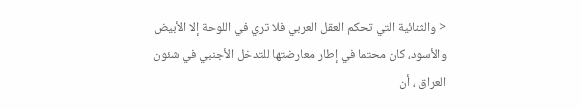< والثنائية التي تحكم العقل العربي فلا تري في اللوحة إلا الأبيض والأسود، كان محتما في إطار معارضتها للتدخل الأجنبي في شئون العراق ، أن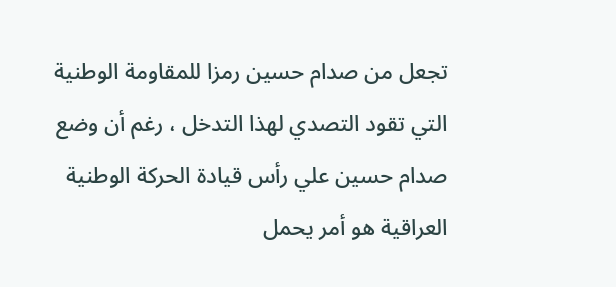تجعل من صدام حسين رمزا للمقاومة الوطنية التي تقود التصدي لهذا التدخل ، رغم أن وضع صدام حسين علي رأس قيادة الحركة الوطنية العراقية هو أمر يحمل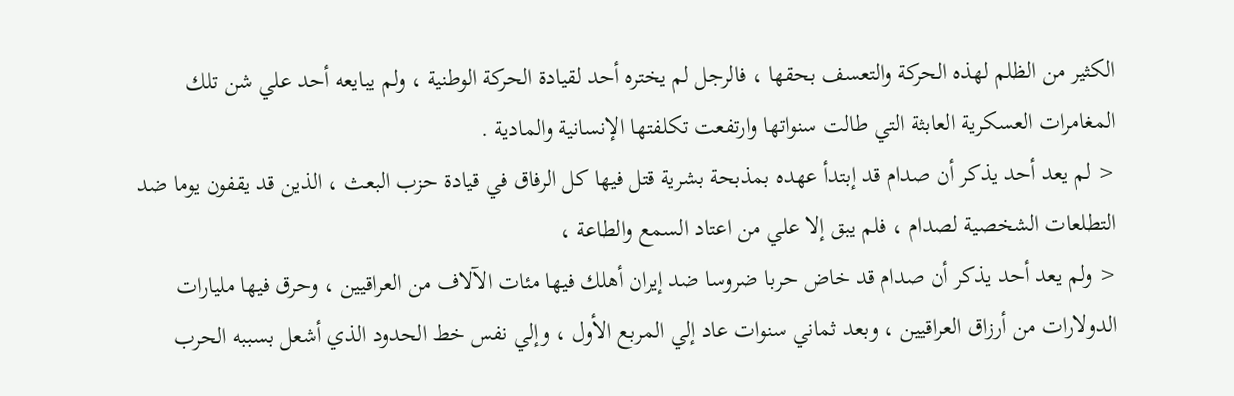الكثير من الظلم لهذه الحركة والتعسف بحقها ، فالرجل لم يختره أحد لقيادة الحركة الوطنية ، ولم يبايعه أحد علي شن تلك المغامرات العسكرية العابثة التي طالت سنواتها وارتفعت تكلفتها الإنسانية والمادية .
< لم يعد أحد يذكر أن صدام قد إبتدأ عهده بمذبحة بشرية قتل فيها كل الرفاق في قيادة حزب البعث ، الذين قد يقفون يوما ضد التطلعات الشخصية لصدام ، فلم يبق إلا علي من اعتاد السمع والطاعة ،
< ولم يعد أحد يذكر أن صدام قد خاض حربا ضروسا ضد إيران أهلك فيها مئات الآلاف من العراقيين ، وحرق فيها مليارات الدولارات من أرزاق العراقيين ، وبعد ثماني سنوات عاد إلي المربع الأول ، وإلي نفس خط الحدود الذي أشعل بسببه الحرب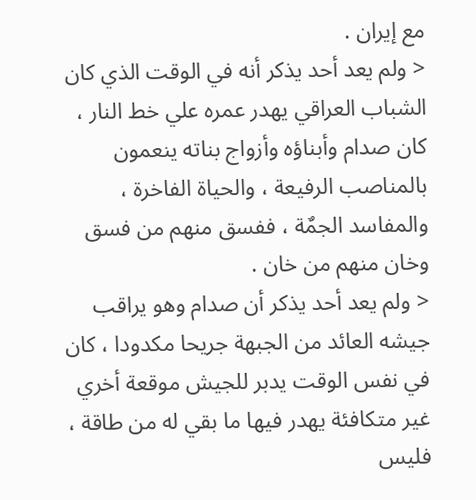مع إيران .
< ولم يعد أحد يذكر أنه في الوقت الذي كان الشباب العراقي يهدر عمره علي خط النار ، كان صدام وأبناؤه وأزواج بناته ينعمون بالمناصب الرفيعة ، والحياة الفاخرة ، والمفاسد الجمٌة ، ففسق منهم من فسق وخان منهم من خان .
< ولم يعد أحد يذكر أن صدام وهو يراقب جيشه العائد من الجبهة جريحا مكدودا ، كان في نفس الوقت يدبر للجيش موقعة أخري غير متكافئة يهدر فيها ما بقي له من طاقة ، فليس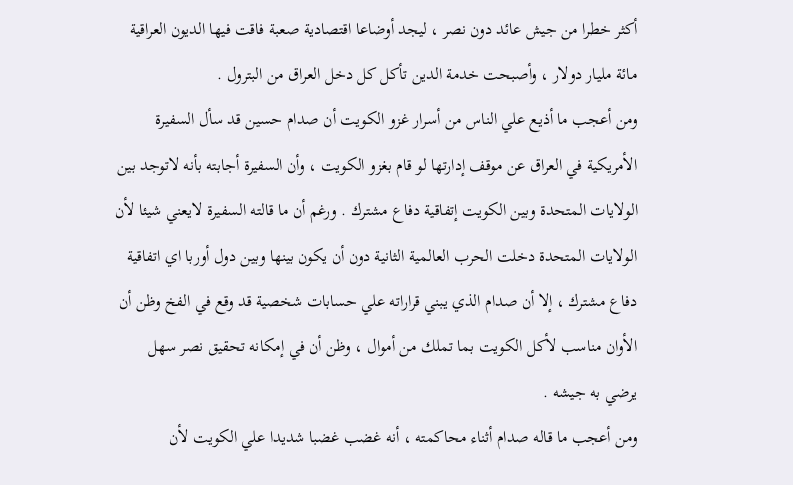أكثر خطرا من جيش عائد دون نصر ، ليجد أوضاعا اقتصادية صعبة فاقت فيها الديون العراقية مائة مليار دولار ، وأصبحت خدمة الدين تأكل كل دخل العراق من البترول .
ومن أعجب ما أذيع علي الناس من أسرار غزو الكويت أن صدام حسين قد سأل السفيرة الأمريكية في العراق عن موقف إدارتها لو قام بغزو الكويت ، وأن السفيرة أجابته بأنه لاتوجد بين الولايات المتحدة وبين الكويت إتفاقية دفاع مشترك . ورغم أن ما قالته السفيرة لايعني شيئا لأن الولايات المتحدة دخلت الحرب العالمية الثانية دون أن يكون بينها وبين دول أوربا اي اتفاقية دفاع مشترك ، إلا أن صدام الذي يبني قراراته علي حسابات شخصية قد وقع في الفخ وظن أن الأوان مناسب لأكل الكويت بما تملك من أموال ، وظن أن في إمكانه تحقيق نصر سهل يرضي به جيشه .
ومن أعجب ما قاله صدام أثناء محاكمته ، أنه غضب غضبا شديدا علي الكويت لأن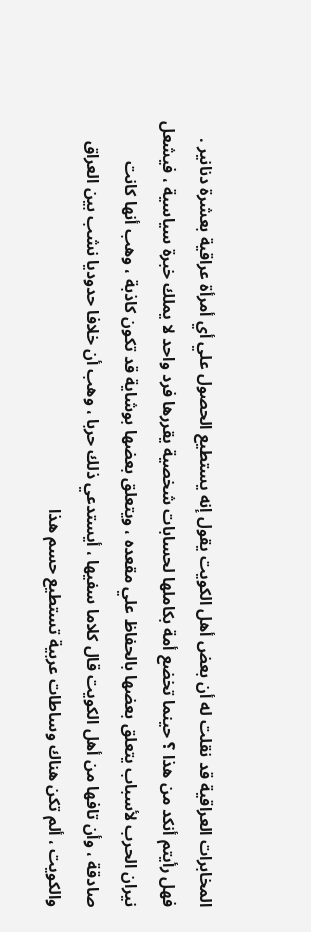المخابرات العراقية قد نقلت له أن بعض أهل الكويت يقول إنه يستطيع الحصول علي أي أمرأة عراقية بعشرة دنانير .
فهل رأيتم أنكد من هذا ؟ حينما تخضع أمة بكاملها لحسابات شخصية يقررها فرد واحد لا يملك خبرة سياسية ، فيشعل نيران الحرب لأسباب يتعلق بعضها بالحفاظ علي مقعده ، ويتعلق بعضها بوشاية قد تكون كاذبة ، وهب أنها كانت صادقة ، وأن تافها من أهل الكويت قال كلاما سفيها ، أيستدعي ذلك حربا ، وهب أن خلافا حدوديا نشب بين العراق والكويت ، ألم تكن هناك وساطات عربية تستطيع حسم هذا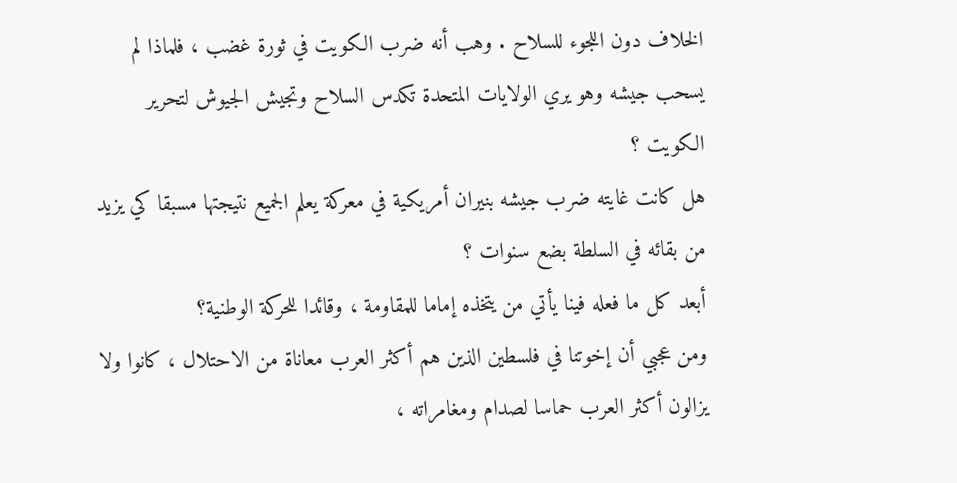الخلاف دون اللجوء للسلاح . وهب أنه ضرب الكويت في ثورة غضب ، فلماذا لم يسحب جيشه وهو يري الولايات المتحدة تكدس السلاح وتجيش الجيوش لتحرير الكويت ؟
هل كانت غايته ضرب جيشه بنيران أمريكية في معركة يعلم الجميع نتيجتها مسبقا كي يزيد من بقائه في السلطة بضع سنوات ؟
أبعد كل ما فعله فينا يأتي من يتخذه إماما للمقاومة ، وقائدا للحركة الوطنية؟
ومن عجبي أن إخوتنا في فلسطين الذين هم أكثر العرب معاناة من الاحتلال ، كانوا ولا يزالون أكثر العرب حماسا لصدام ومغامراته ،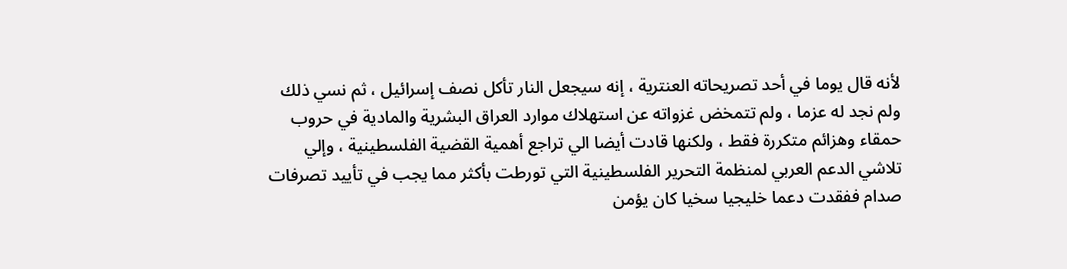لأنه قال يوما في أحد تصريحاته العنترية ، إنه سيجعل النار تأكل نصف إسرائيل ، ثم نسي ذلك ولم نجد له عزما ، ولم تتمخض غزواته عن استهلاك موارد العراق البشرية والمادية في حروب حمقاء وهزائم متكررة فقط ، ولكنها قادت أيضا الي تراجع أهمية القضية الفلسطينية ، وإلي تلاشي الدعم العربي لمنظمة التحرير الفلسطينية التي تورطت بأكثر مما يجب في تأييد تصرفات صدام ففقدت دعما خليجيا سخيا كان يؤمن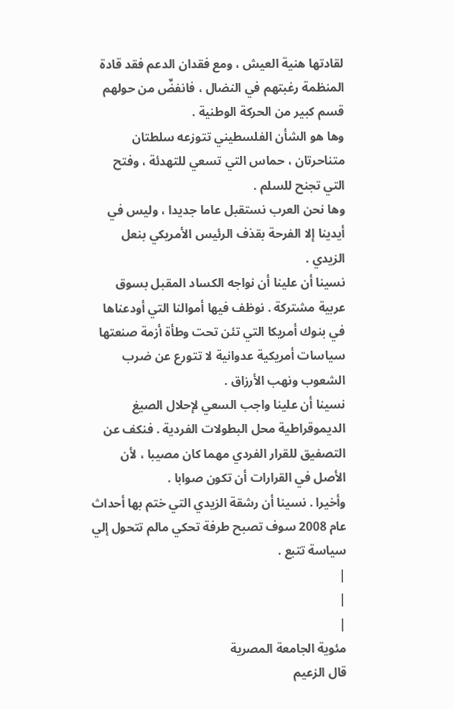لقادتها هنية العيش ، ومع فقدان الدعم فقد قادة المنظمة رغبتهم في النضال ، فانفضٌ من حولهم قسم كبير من الحركة الوطنية .
وها هو الشأن الفلسطيني تتوزعه سلطتان متناحرتان ، حماس التي تسعي للتهدئة ، وفتح التي تجنح للسلم .
وها نحن العرب نستقبل عاما جديدا ، وليس في أيدينا إلا الفرحة بقذف الرئيس الأمريكي بنعل الزيدي .
نسينا أن علينا أن نواجه الكساد المقبل بسوق عربية مشتركة . نوظف فيها أموالنا التي أودعناها في بنوك أمريكا التي تئن تحت وطأة أزمة صنعتها سياسات أمريكية عدوانية لا تتورع عن ضرب الشعوب ونهب الأرزاق .
نسينا أن علينا واجب السعي لإحلال الصيغ الديموقراطية محل البطولات الفردية . فنكف عن التصفيق للقرار الفردي مهما كان مصيبا ، لأن الأصل في القرارات أن تكون صوابا .
وأخيرا . نسينا أن رشقة الزيدي التي ختم بها أحداث عام 2008 سوف تصبح طرفة تحكي مالم تتحول إلي سياسة تتبع .
|
|
|
مئوية الجامعة المصرية
قال الزعيم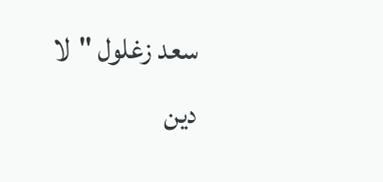سعد زغلول "لا دين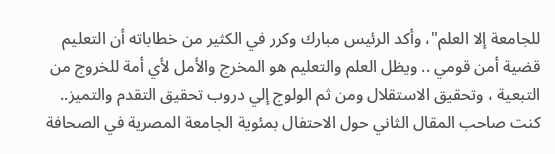للجامعة إلا العلم"، وأكد الرئيس مبارك وكرر في الكثير من خطاباته أن التعليم قضية أمن قومي .. ويظل العلم والتعليم هو المخرج والأمل لأي أمة للخروج من التبعية ، وتحقيق الاستقلال ومن ثم الولوج إلي دروب تحقيق التقدم والتميز..
كنت صاحب المقال الثاني حول الاحتفال بمئوية الجامعة المصرية في الصحافة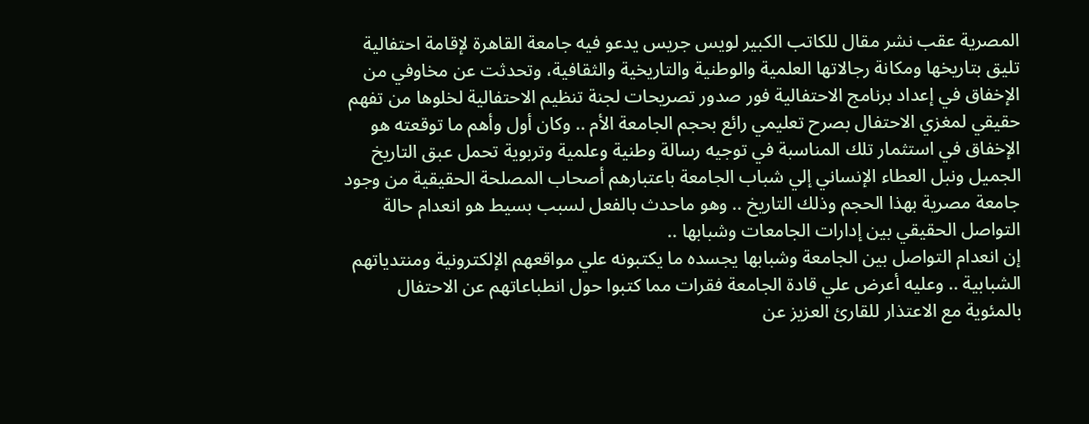المصرية عقب نشر مقال للكاتب الكبير لويس جريس يدعو فيه جامعة القاهرة لإقامة احتفالية تليق بتاريخها ومكانة رجالاتها العلمية والوطنية والتاريخية والثقافية، وتحدثت عن مخاوفي من الإخفاق في إعداد برنامج الاحتفالية فور صدور تصريحات لجنة تنظيم الاحتفالية لخلوها من تفهم حقيقي لمغزي الاحتفال بصرح تعليمي رائع بحجم الجامعة الأم .. وكان أول وأهم ما توقعته هو الإخفاق في استثمار تلك المناسبة في توجيه رسالة وطنية وعلمية وتربوية تحمل عبق التاريخ الجميل ونبل العطاء الإنساني إلي شباب الجامعة باعتبارهم أصحاب المصلحة الحقيقية من وجود جامعة مصرية بهذا الحجم وذلك التاريخ .. وهو ماحدث بالفعل لسبب بسيط هو انعدام حالة التواصل الحقيقي بين إدارات الجامعات وشبابها ..
إن انعدام التواصل بين الجامعة وشبابها يجسده ما يكتبونه علي مواقعهم الإلكترونية ومنتدياتهم الشبابية .. وعليه أعرض علي قادة الجامعة فقرات مما كتبوا حول انطباعاتهم عن الاحتفال بالمئوية مع الاعتذار للقارئ العزيز عن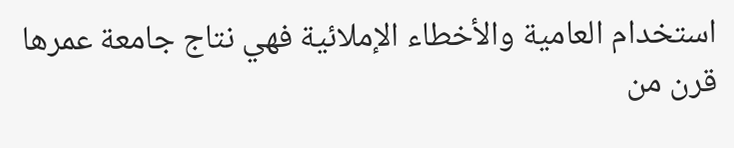استخدام العامية والأخطاء الإملائية فهي نتاج جامعة عمرها قرن من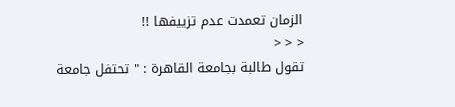الزمان تعمدت عدم تزييفها !!
< < <
تقول طالبة بجامعة القاهرة : " تحتفل جامعة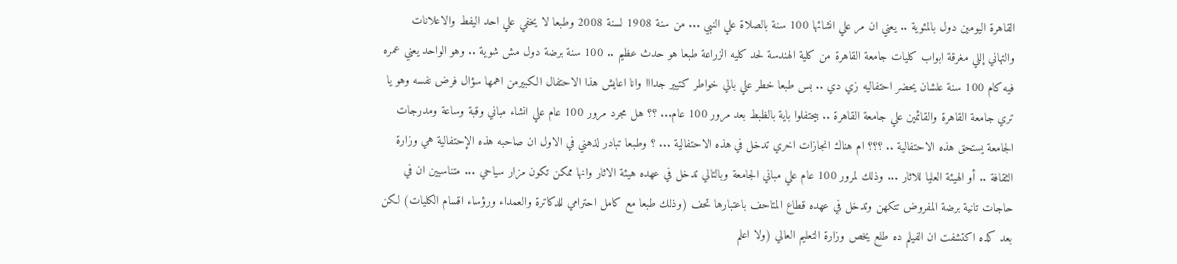القاهرة اليومين دول بالمئوية .. يعني ان مر علي انشائها 100 سنة بالصلاة علي النبي ... من سنة 1908 لسنة 2008 وطبعا لا يخفي علي احد اليفط والاعلانات والتهاني إللي مغرقة ابواب كليات جامعة القاهرة من كلية الهندسة لحد كليه الزراعة طبعا هو حدث عظيم .. 100 سنة برضة دول مش شوية .. وهو الواحد يعني عمره فيه كام 100 سنة علشان يحضر احتفاليه زي دي .. بس طبعا خطر علي بالي خواطر كتيير جدااا وانا اعايش هذا الاحتفال الكبيرمن اهمها سؤال فرض نفسه وهو يا تري جامعة القاهرة والقائمين علي جامعة القاهرة .. بيحتفلوا باية بالظبط بعد مرور 100 عام... ؟؟ هل مجرد مرور 100 عام علي انشاء مباني وقبة وساعة ومدرجات الجامعة يستحق هذه الاحتفالية .. ؟؟؟ ام هناك انجازات اخري تدخل في هذه الاحتفالية ... ؟ وطبعا تبادر لذهني في الاول ان صاحبه هذه الإحتفالية هي وزارة الثقافة .. أو الهيئة العليا للاثار ... وذلك لمرور 100 عام علي مباني الجامعة وبالتالي تدخل في عهده هيئة الاثار وانها ممكن تكون مزار سياحي ... متناسيين ان في حاجات تانية برضة المفروض تتكهن وتدخل في عهده قطاع المتاحف باعتبارها تحف (وذلك طبعا مع كامل احترامي للدكاترة والعمداء ورؤساء اقسام الكليات) لكن بعد كده اكتشفت ان الفيلم ده طلع يخص وزارة التعليم العالي (ولا اعلم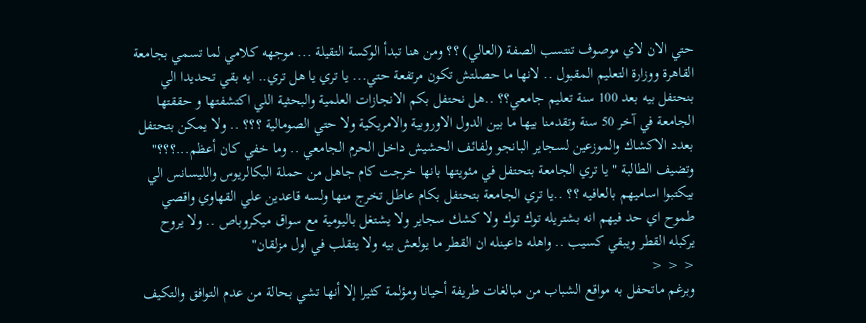حتي الان لاي موصوف تنتسب الصفة (العالي) ؟؟ ومن هنا تبدأ الوكسة التقيلة ... موجهه كلامي لما تسمي بجامعة القاهرة ووزارة التعليم المقبول .. لانها ما حصلتش تكون مرتفعة حتي... يا تري يا هل تري.. ايه بقي تحديدا الي بنحتفل بيه بعد 100 سنة تعليم جامعي؟؟ ..هل نحتفل بكم الانجازات العلمية والبحثية اللي اكتشفتها و حققتها الجامعة في آخر 50 سنة وتقدمنا بيها ما بين الدول الاوروبية والامريكية ولا حتي الصومالية ؟؟؟ .. ولا يمكن بتحتفل بعدد الاكشاك والموزعين لسجاير البانجو ولفائف الحشيش داخل الحرم الجامعي .. وما خفي كان أعظم...؟؟؟"
وتضيف الطالبة " يا تري الجامعة بتحتفل في مئويتها بانها خرجت كام جاهل من حملة البكالريوس والليسانس الي بيكتبوا اساميهم بالعافيه ؟؟ ..يا تري الجامعة بتحتفل بكام عاطل تخرج منها ولسه قاعدين علي القهاوي واقصي طموح اي حد فيهم انه بشتريله توك توك ولا كشك سجاير ولا يشتغل باليومية مع سواق ميكروباص .. ولا يروح يركبله القطر ويبقي كسيب .. واهله داعينله ان القطر ما يولعش بيه ولا يتقلب في اول مزلقان"
< < <
وبرغم ماتحفل به مواقع الشباب من مبالغات طريفة أحيانا ومؤلمة كثيرا إلا أنها تشي بحالة من عدم التوافق والتكيف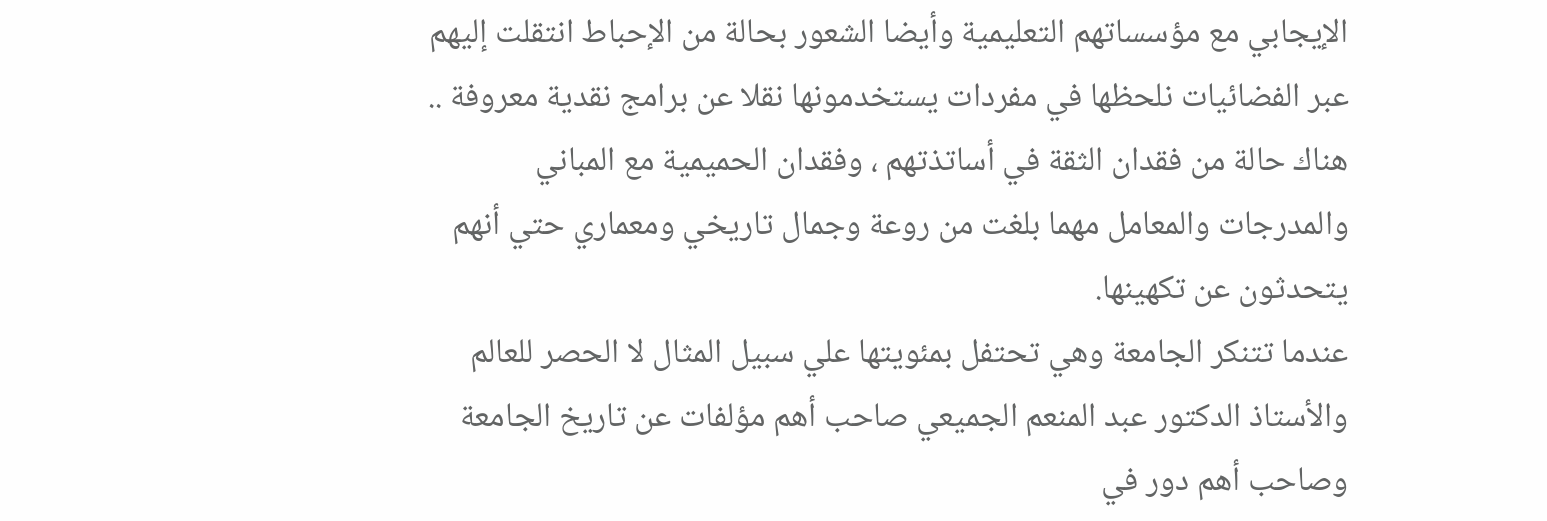الإيجابي مع مؤسساتهم التعليمية وأيضا الشعور بحالة من الإحباط انتقلت إليهم عبر الفضائيات نلحظها في مفردات يستخدمونها نقلا عن برامج نقدية معروفة .. هناك حالة من فقدان الثقة في أساتذتهم ، وفقدان الحميمية مع المباني والمدرجات والمعامل مهما بلغت من روعة وجمال تاريخي ومعماري حتي أنهم يتحدثون عن تكهينها.
عندما تتنكر الجامعة وهي تحتفل بمئويتها علي سبيل المثال لا الحصر للعالم والأستاذ الدكتور عبد المنعم الجميعي صاحب أهم مؤلفات عن تاريخ الجامعة وصاحب أهم دور في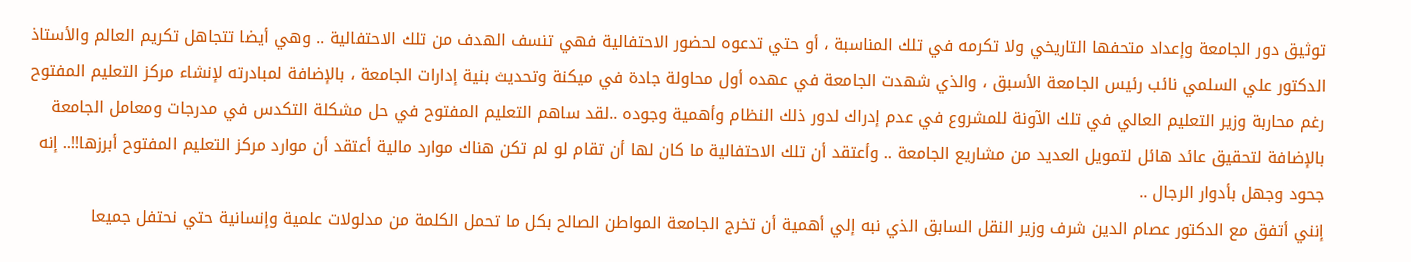توثيق دور الجامعة وإعداد متحفها التاريخي ولا تكرمه في تلك المناسبة ، أو حتي تدعوه لحضور الاحتفالية فهي تنسف الهدف من تلك الاحتفالية .. وهي أيضا تتجاهل تكريم العالم والأستاذ الدكتور علي السلمي نائب رئيس الجامعة الأسبق ، والذي شهدت الجامعة في عهده أول محاولة جادة في ميكنة وتحديث بنية إدارات الجامعة ، بالإضافة لمبادرته لإنشاء مركز التعليم المفتوح رغم محاربة وزير التعليم العالي في تلك الآونة للمشروع في عدم إدراك لدور ذلك النظام وأهمية وجوده ..لقد ساهم التعليم المفتوح في حل مشكلة التكدس في مدرجات ومعامل الجامعة بالإضافة لتحقيق عائد هائل لتمويل العديد من مشاريع الجامعة .. وأعتقد أن تلك الاحتفالية ما كان لها أن تقام لو لم تكن هناك موارد مالية أعتقد أن موارد مركز التعليم المفتوح أبرزها!!.. إنه جحود وجهل بأدوار الرجال ..
إنني أتفق مع الدكتور عصام الدين شرف وزير النقل السابق الذي نبه إلي أهمية أن تخرج الجامعة المواطن الصالح بكل ما تحمل الكلمة من مدلولات علمية وإنسانية حتي نحتفل جميعا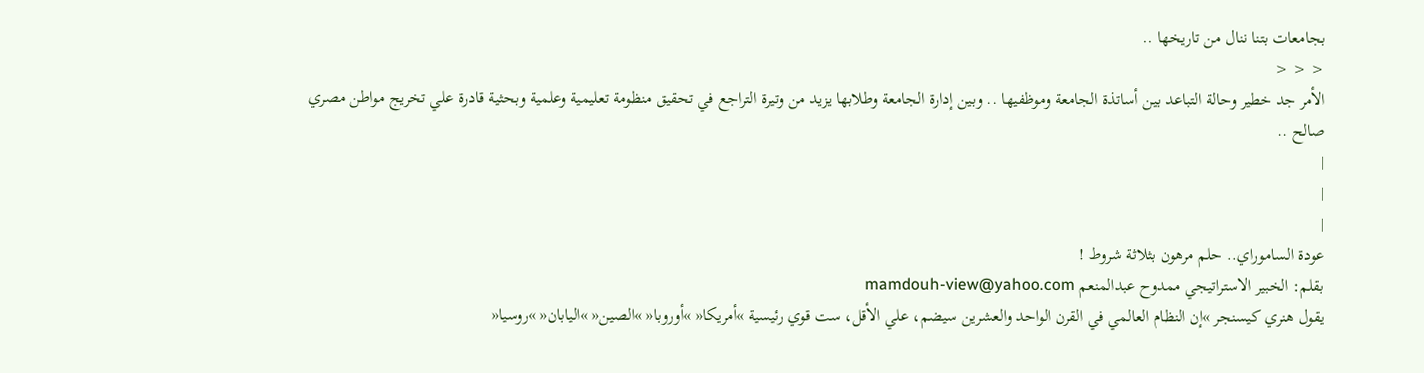بجامعات بتنا ننال من تاريخها ..
< < <
الأمر جد خطير وحالة التباعد بين أساتذة الجامعة وموظفيها .. وبين إدارة الجامعة وطلابها يزيد من وتيرة التراجع في تحقيق منظومة تعليمية وعلمية وبحثية قادرة علي تخريج مواطن مصري صالح ..
|
|
|
عودة الساموراي.. حلم مرهون بثلاثة شروط !
بقلم: الخبير الاستراتيجي ممدوح عبدالمنعم mamdouh-view@yahoo.com
يقول هنري كيسنجر »إن النظام العالمي في القرن الواحد والعشرين سيضم، علي الأقل، ست قوي رئيسية »أمريكا« »أوروبا« »الصين« »اليابان« »روسيا«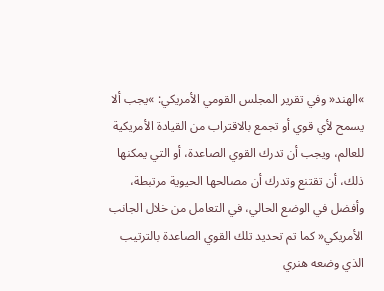»الهند« وفي تقرير المجلس القومي الأمريكي: »يجب ألا يسمح لأي قوي أو تجمع بالاقتراب من القيادة الأمريكية للعالم، ويجب أن تدرك القوي الصاعدة، أو التي يمكنها ذلك، أن تقتنع وتدرك أن مصالحها الحيوية مرتبطة، وأفضل في الوضع الحالي، في التعامل من خلال الجانب الأمريكي« كما تم تحديد تلك القوي الصاعدة بالترتيب الذي وضعه هنري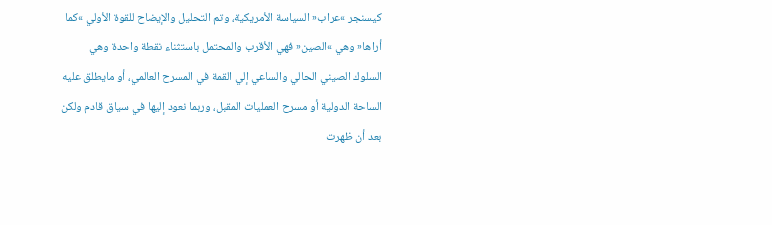كيسنجر »عراب« السياسة الأمريكية، وتم التحليل والإيضاح للقوة الأولي »كما أراها« وهي »الصين« فهي الأقرب والمحتمل باستثناء نقطة واحدة وهي السلوك الصيني الحالي والساعي إلي القمة في المسرح العالمي، أو مايطلق عليه الساحة الدولية أو مسرح العمليات المقبل، وربما نعود إليها في سياق قادم ولكن بعد أن ظهرت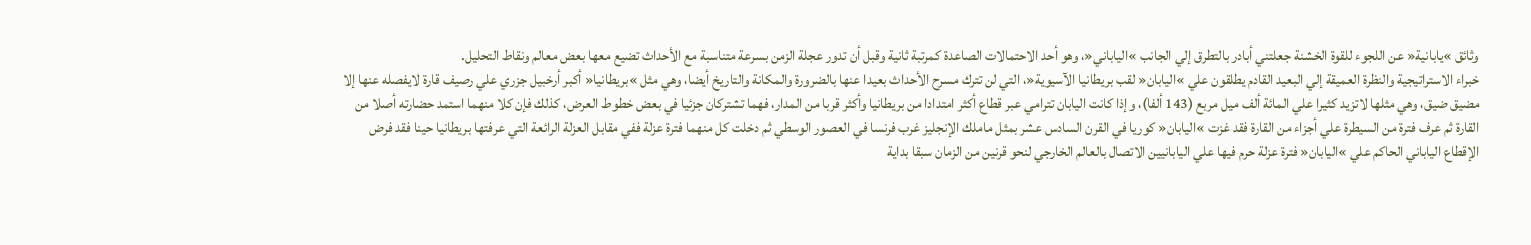وثائق »يابانية« عن اللجوء للقوة الخشنة جعلتني أبادر بالتطرق إلي الجانب »الياباني«، وهو أحد الاحتمالات الصاعدة كمرتبة ثانية وقبل أن تدور عجلة الزمن بسرعة متناسبة مع الأحداث تضيع معها بعض معالم ونقاط التحليل.
خبراء الاستراتيجية والنظرة العميقة إلي البعيد القادم يطلقون علي »اليابان« لقب بريطانيا الآسيوية«، التي لن تترك مسرح الأحداث بعيدا عنها بالضرورة والمكانة والتاريخ أيضا، وهي مثل »بريطانيا« أكبر أرخبيل جزري علي رصيف قارة لايفصله عنها إلا مضيق ضيق، وهي مثلها لاتزيد كثيرا علي المائة ألف ميل مربع (143 ألفا)، وإذا كانت اليابان تترامي عبر قطاع أكثر امتدادا من بريطانيا وأكثر قربا من المدار، فهما تشتركان جزئيا في بعض خطوط العرض، كذلك فإن كلا منهما استمد حضارته أصلا من القارة ثم عرف فترة من السيطرة علي أجزاء من القارة فقد غزت »اليابان« كوريا في القرن السادس عشر بمثل ماملك الإنجليز غرب فرنسا في العصور الوسطي ثم دخلت كل منهما فترة عزلة ففي مقابل العزلة الرائعة التي عرفتها بريطانيا حينا فقد فرض الإقطاع الياباني الحاكم علي »اليابان« فترة عزلة حرم فيها علي اليابانيين الاتصال بالعالم الخارجي لنحو قرنين من الزمان سبقا بداية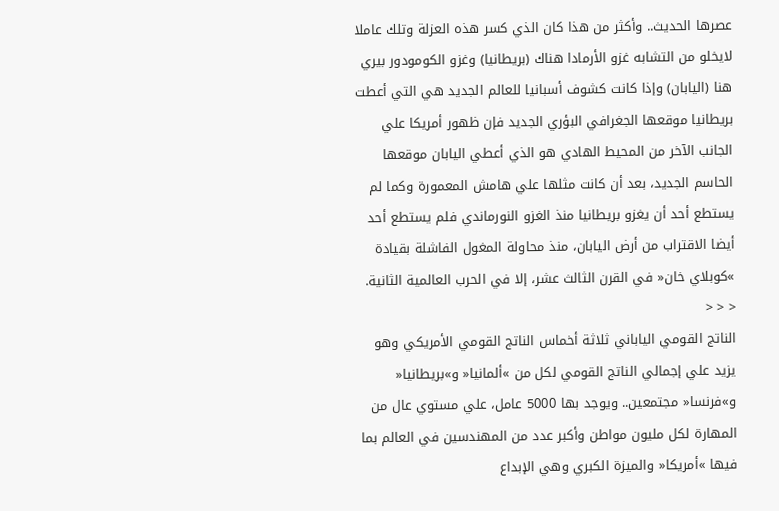عصرها الحديث.. وأكثر من هذا كان الذي كسر هذه العزلة وتلك عاملا لايخلو من التشابه غزو الأرمادا هناك (بريطانيا) وغزو الكومودور بيري هنا (اليابان) وإذا كانت كشوف أسبانيا للعالم الجديد هي التي أعطت بريطانيا موقعها الجغرافي البؤري الجديد فإن ظهور أمريكا علي الجانب الآخر من المحيط الهادي هو الذي أعطي اليابان موقعها الحاسم الجديد، بعد أن كانت مثلها علي هامش المعمورة وكما لم يستطع أحد أن يغزو بريطانيا منذ الغزو النورماندي فلم يستطع أحد أيضا الاقتراب من أرض اليابان، منذ محاولة المغول الفاشلة بقيادة »كوبلاي خان« في القرن الثالث عشر، إلا في الحرب العالمية الثانية.
< < <
الناتج القومي الياباني ثلاثة أخماس الناتج القومي الأمريكي وهو يزيد علي إجمالي الناتج القومي لكل من »ألمانيا« و»بريطانيا« و»فرنسا« مجتمعين.. ويوجد بها 5000 عامل، علي مستوي عال من المهارة لكل مليون مواطن وأكبر عدد من المهندسين في العالم بما فيها »أمريكا« والميزة الكبري وهي الإبداع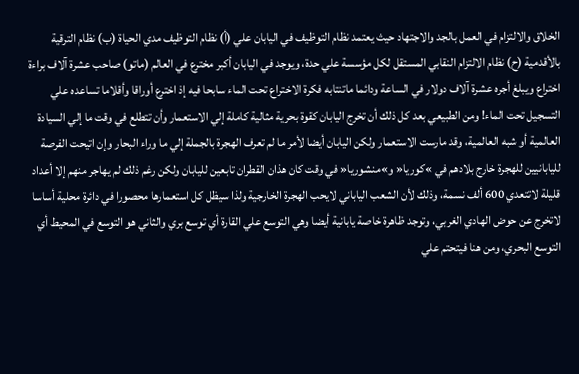الخلاق والالتزام في العمل بالجد والاجتهاد حيث يعتمد نظام التوظيف في اليابان علي (أ) نظام التوظيف مدي الحياة (ب) نظام الترقية بالأقدمية (ح) نظام الالتزام النقابي المستقل لكل مؤسسة علي حدة، ويوجد في اليابان أكبر مخترع في العالم (ماتو) صاحب عشرة آلاف براءة اختراع ويبلغ أجره عشرة آلاف دولار في الساعة ودائما ماتنتابه فكرة الاختراع تحت الماء سابحا فيه إذ اخترع أوراقا وأقلاما تساعده علي التسجيل تحت الماء! ومن الطبيعي بعد كل ذلك أن تخرج اليابان كقوة بحرية مثالية كاملة إلي الاستعمار وأن تتطلع في وقت ما إلي السيادة العالمية أو شبه العالمية، وقد مارست الاستعمار ولكن اليابان أيضا لأمر ما لم تعرف الهجرة بالجملة إلي ما وراء البحار وإن اتيحت الفرصة لليابانيين للهجرة خارج بلادهم في »كوريا« و»منشوريا« في وقت كان هذان القطران تابعين لليابان ولكن رغم ذلك لم يهاجر منهم إلا أعداد قليلة لاتتعدي 600 ألف نسمة، وذلك لأن الشعب الياباني لايحب الهجرة الخارجية ولذا سيظل كل استعمارها محصورا في دائرة محلية أساسا لاتخرج عن حوض الهادي الغربي، وتوجد ظاهرة خاصة يابانية أيضا وهي التوسع علي القارة أي توسع بري والثاني هو التوسع في المحيط أي التوسع البحري، ومن هنا فيتحتم علي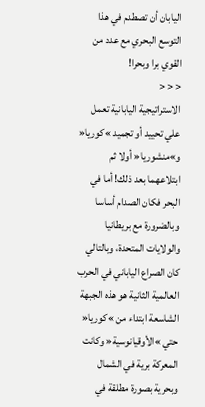اليابان أن تصطدم في هذا التوسع البحري مع عدد من القوي برا وبحرا!
< < <
الاستراتيجية اليابانية تعمل علي تحييد أو تجميد »كوريا« و»منشوريا« أولا ثم ابتلاعهما بعد ذلك! أما في البحر فكان الصدام أساسا وبالضرورة مع بريطانيا والولايات المتحدة، وبالتالي كان الصراع الياباني في الحرب العالمية الثانية هو هذه الجبهة الشاسعة ابتداء من »كوريا« حتي »الأوقيانوسية« وكانت المعركة برية في الشمال وبحرية بصورة مطلقة في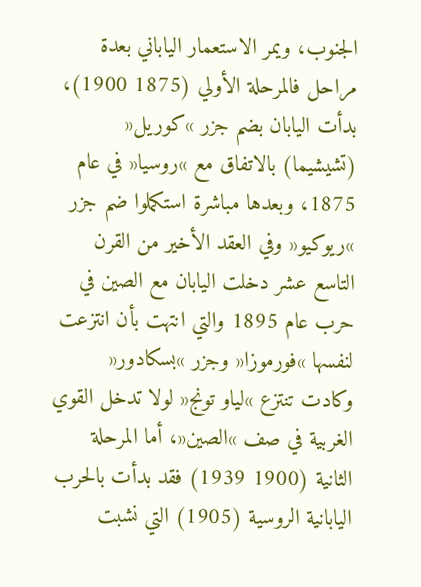الجنوب، ويمر الاستعمار الياباني بعدة مراحل فالمرحلة الأولي (1875 1900)، بدأت اليابان بضم جزر »كوريل« (تشيشيما) بالاتفاق مع »روسيا« في عام 1875، وبعدها مباشرة استكملوا ضم جزر »ريوكيو« وفي العقد الأخير من القرن التاسع عشر دخلت اليابان مع الصين في حرب عام 1895 والتي انتهت بأن انتزعت لنفسها »فورموزا« وجزر »بسكادور« وكادت تنتزع »لياو تونج« لولا تدخل القوي الغربية في صف »الصين«، أما المرحلة الثانية (1900 1939) فقد بدأت بالحرب اليابانية الروسية (1905) التي نشبت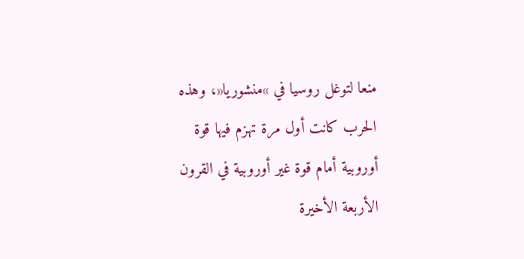منعا لتوغل روسيا في »منشوريا«، وهذه الحرب كانت أول مرة تهزم فيها قوة أوروبية أمام قوة غير أوروبية في القرون الأربعة الأخيرة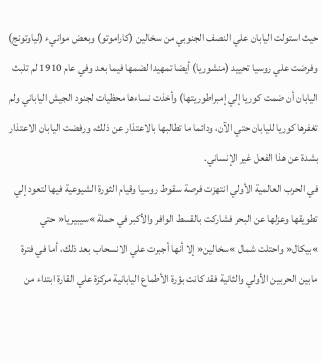حيث استولت اليابان علي النصف الجنوبي من سخالين (كاراموتو) وبعض موانيء (لياوتونج) وفرضت علي روسيا تحييد (منشوريا) أيضا تمهيدا لضمها فيما بعد وفي عام 1910 لم تلبث اليابان أن ضمت كوريا إلي إمبراطوريتها) وأخذت نساءها محظيات لجنود الجيش الياباني ولم تغفرها كوريا لليابان حتي الآن، ودائما ما تطالبها بالاعتذار عن ذلك، ورفضت اليابان الاعتذار بشدة عن هذا الفعل غير الإنساني.
في الحرب العالمية الأولي انتهزت فرصة سقوط روسيا وقيام الثورة الشيوعية فيها لتعود إلي تطويقها وعزلها عن البحر فشاركت بالقسط الوافر والأكبر في حملة »سيبيريا« حتي »بيكال« واحتلت شمال »سخالين« إلا أنها أجبرت علي الانسحاب بعد ذلك، أما في فترة مابين الحربين الأولي والثانية فقد كانت بؤرة الأطماع اليابانية مركزة علي القارة ابتداء من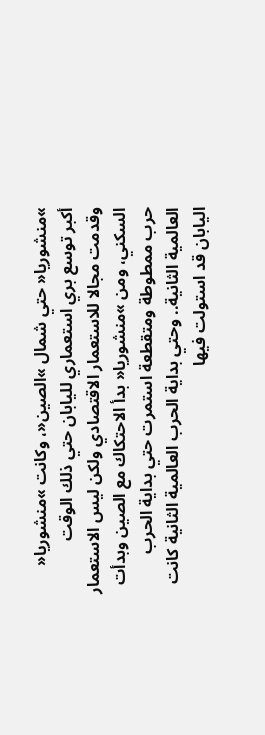»منشوريا« حتي شمال »الصين«، وكانت »منشوريا« أكبر توسع بري استعماري لليابان حتي ذلك الوقت وقدمت مجالا للاستعمار الاقتصادي ولكن ليس الاستعمار السكني، ومن »منشوريا« بدأ الاحتكاك مع الصين وبدأت حرب ممطوطة ومتقطعة استمرت حتي بداية الحرب العالمية الثانية.. وحتي بداية الحرب العالمية الثانية كانت اليابان قد استولت فيها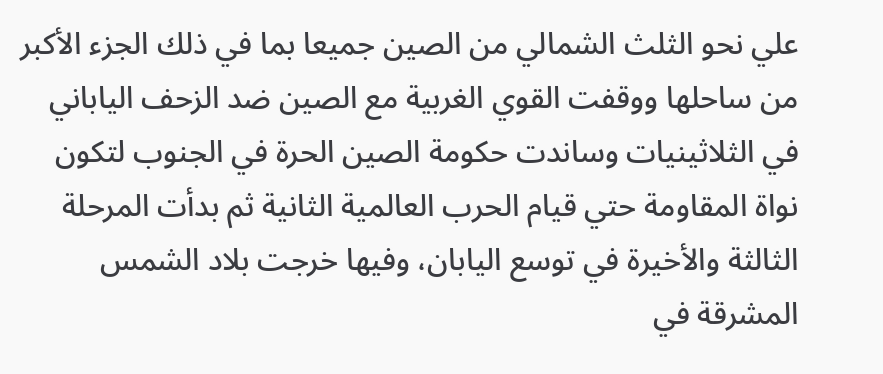علي نحو الثلث الشمالي من الصين جميعا بما في ذلك الجزء الأكبر من ساحلها ووقفت القوي الغربية مع الصين ضد الزحف الياباني في الثلاثينيات وساندت حكومة الصين الحرة في الجنوب لتكون نواة المقاومة حتي قيام الحرب العالمية الثانية ثم بدأت المرحلة الثالثة والأخيرة في توسع اليابان، وفيها خرجت بلاد الشمس المشرقة في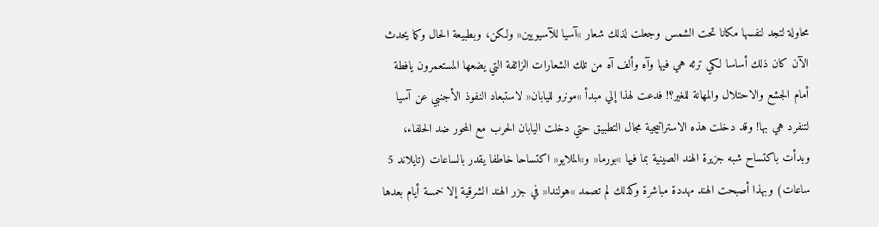محاولة لتجد لنفسها مكانا تحت الشمس وجعلت لذلك شعار »آسيا للآسيويين« ولكن، وبطبيعة الحال وكما يحدث الآن كان ذلك أساسا لكي ترثه هي فيها وآه وألف آه من تلك الشعارات الزائفة التي يضعها المستعمرون يافطة أمام الجشع والاحتلال والمهانة للغير؟! فدعت لهذا إلي مبدأ »مونرو لليابان« لاستبعاد النفوذ الأجنبي عن آسيا لتنفرد هي بها! وقد دخلت هذه الاستراتيجية مجال التطبيق حتي دخلت اليابان الحرب مع المحور ضد الحلفاء، وبدأت باكتساح شبه جزيرة الهند الصينية بما فيها »بورما« و»الملايو« اكتساحا خاطفا يقدر بالساعات (تايلاند 5 ساعات) وبهذا أصبحت الهند مهددة مباشرة وكذلك لم تصمد »هولندا« في جزر الهند الشرقية إلا خمسة أيام بعدها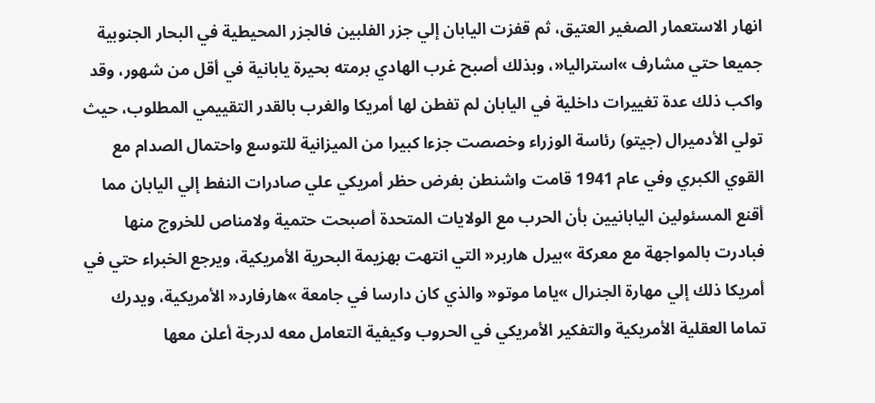انهار الاستعمار الصغير العتيق، ثم قفزت اليابان إلي جزر الفلبين فالجزر المحيطية في البحار الجنوبية جميعا حتي مشارف »استراليا«، وبذلك أصبح غرب الهادي برمته بحيرة يابانية في أقل من شهور، وقد واكب ذلك عدة تغييرات داخلية في اليابان لم تفطن لها أمريكا والغرب بالقدر التقييمي المطلوب، حيث تولي الأدميرال (جيتو) رئاسة الوزراء وخصصت جزءا كبيرا من الميزانية للتوسع واحتمال الصدام مع القوي الكبري وفي عام 1941 قامت واشنطن بفرض حظر أمريكي علي صادرات النفط إلي اليابان مما أقنع المسئولين اليابانيين بأن الحرب مع الولايات المتحدة أصبحت حتمية ولامناص للخروج منها فبادرت بالمواجهة مع معركة »بيرل هاربر« التي انتهت بهزيمة البحرية الأمريكية، ويرجع الخبراء حتي في أمريكا ذلك إلي مهارة الجنرال »ياما موتو« والذي كان دارسا في جامعة »هارفارد« الأمريكية، ويدرك تماما العقلية الأمريكية والتفكير الأمريكي في الحروب وكيفية التعامل معه لدرجة أعلن معها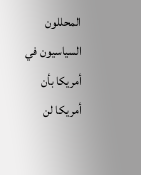المحللون السياسيون في أمريكا بأن أمريكا لن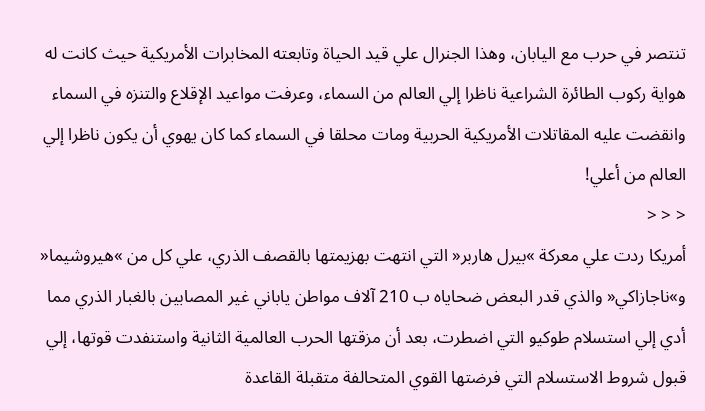تنتصر في حرب مع اليابان، وهذا الجنرال علي قيد الحياة وتابعته المخابرات الأمريكية حيث كانت له هواية ركوب الطائرة الشراعية ناظرا إلي العالم من السماء، وعرفت مواعيد الإقلاع والتنزه في السماء وانقضت عليه المقاتلات الأمريكية الحربية ومات محلقا في السماء كما كان يهوي أن يكون ناظرا إلي العالم من أعلي!
< < <
أمريكا ردت علي معركة »بيرل هاربر« التي انتهت بهزيمتها بالقصف الذري، علي كل من »هيروشيما« و»ناجازاكي« والذي قدر البعض ضحاياه ب 210 آلاف مواطن ياباني غير المصابين بالغبار الذري مما أدي إلي استسلام طوكيو التي اضطرت، بعد أن مزقتها الحرب العالمية الثانية واستنفدت قوتها، إلي قبول شروط الاستسلام التي فرضتها القوي المتحالفة متقبلة القاعدة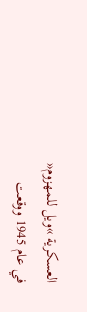العسكرية »ويل للمهزوم« في عام 1945 ووقعت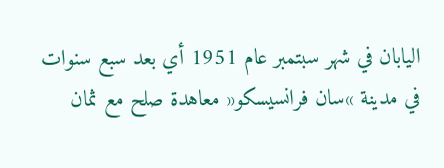اليابان في شهر سبتمبر عام 1951 أي بعد سبع سنوات في مدينة »سان فرانسيسكو« معاهدة صلح مع ثمان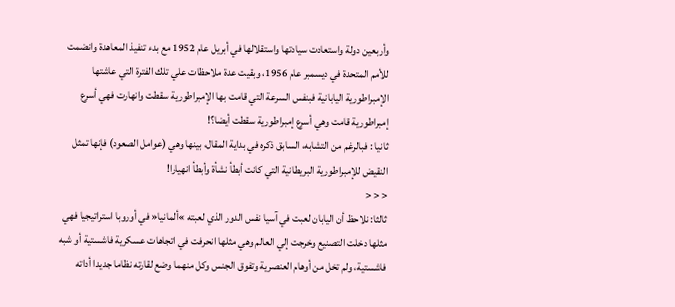وأربعين دولة واستعادت سيادتها واستقلالها في أبريل عام 1952 مع بدء تنفيذ المعاهدة وانضمت للأمم المتحدة في ديسمبر عام 1956، وبقيت عدة ملاحظات علي تلك الفترة التي عاشتها الإمبراطورية اليابانية فبنفس السرعة التي قامت بها الإمبراطورية سقطت وانهارت فهي أسرع إمبراطورية قامت وهي أسرع إمبراطورية سقطت أيضا؟!
ثانيا : فبالرغم من التشابه، السابق ذكره في بداية المقال، بينها وهي (عوامل الصعود) فإنها تمثل النقيض للإمبراطورية البريطانية التي كانت أبطأ نشأة وأبطأ انهيارا!
< < <
ثالثا: نلاحظ أن اليابان لعبت في آسيا نفس الدور الذي لعبته »ألمانيا« في أوروبا استراتيجيا فهي مثلها دخلت التصنيع وخرجت إلي العالم وهي مثلها انحرفت في اتجاهات عسكرية فاشستية أو شبه فاشستية، ولم تخل من أوهام العنصرية وتفوق الجنس وكل منهما وضع لقارته نظاما جديدا أداته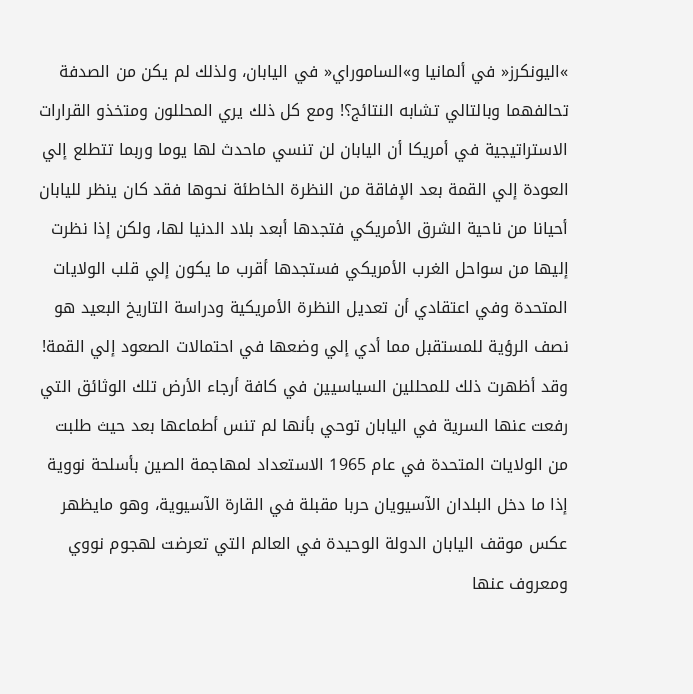»اليونكرز« في ألمانيا و»الساموراي« في اليابان، ولذلك لم يكن من الصدفة تحالفهما وبالتالي تشابه النتائج؟! ومع كل ذلك يري المحللون ومتخذو القرارات الاستراتيجية في أمريكا أن اليابان لن تنسي ماحدث لها يوما وربما تتطلع إلي العودة إلي القمة بعد الإفاقة من النظرة الخاطئة نحوها فقد كان ينظر لليابان أحيانا من ناحية الشرق الأمريكي فتجدها أبعد بلاد الدنيا لها، ولكن إذا نظرت إليها من سواحل الغرب الأمريكي فستجدها أقرب ما يكون إلي قلب الولايات المتحدة وفي اعتقادي أن تعديل النظرة الأمريكية ودراسة التاريخ البعيد هو نصف الرؤية للمستقبل مما أدي إلي وضعها في احتمالات الصعود إلي القمة! وقد أظهرت ذلك للمحللين السياسيين في كافة أرجاء الأرض تلك الوثائق التي رفعت عنها السرية في اليابان توحي بأنها لم تنس أطماعها بعد حيث طلبت من الولايات المتحدة في عام 1965 الاستعداد لمهاجمة الصين بأسلحة نووية إذا ما دخل البلدان الآسيويان حربا مقبلة في القارة الآسيوية، وهو مايظهر عكس موقف اليابان الدولة الوحيدة في العالم التي تعرضت لهجوم نووي ومعروف عنها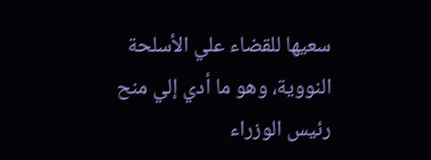سعيها للقضاء علي الأسلحة النووية، وهو ما أدي إلي منح رئيس الوزراء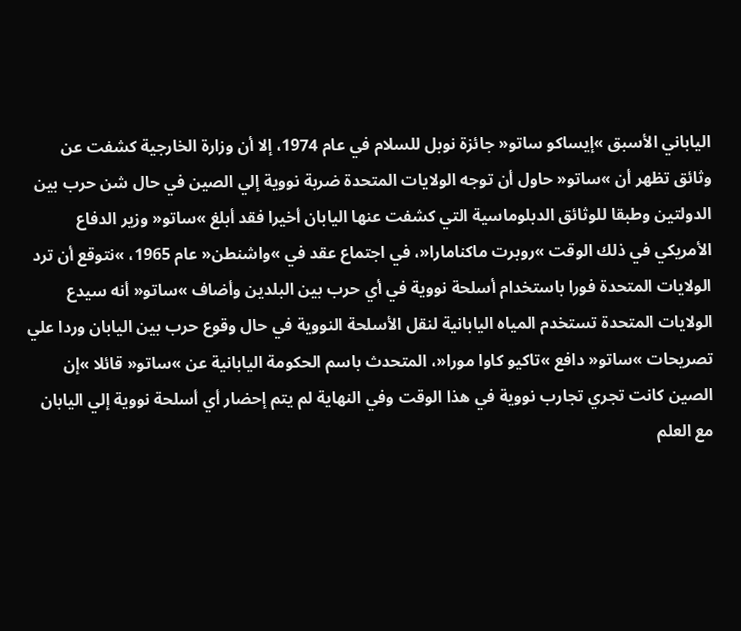الياباني الأسبق »إيساكو ساتو« جائزة نوبل للسلام في عام 1974، إلا أن وزارة الخارجية كشفت عن وثائق تظهر أن »ساتو« حاول أن توجه الولايات المتحدة ضربة نووية إلي الصين في حال شن حرب بين الدولتين وطبقا للوثائق الدبلوماسية التي كشفت عنها اليابان أخيرا فقد أبلغ »ساتو« وزير الدفاع الأمريكي في ذلك الوقت »روبرت ماكنامارا«، في اجتماع عقد في »واشنطن« عام 1965، »نتوقع أن ترد الولايات المتحدة فورا باستخدام أسلحة نووية في أي حرب بين البلدين وأضاف »ساتو« أنه سيدع الولايات المتحدة تستخدم المياه اليابانية لنقل الأسلحة النووية في حال وقوع حرب بين اليابان وردا علي تصريحات »ساتو« دافع »تاكيو كاوا مورا«، المتحدث باسم الحكومة اليابانية عن »ساتو« قائلا »إن الصين كانت تجري تجارب نووية في هذا الوقت وفي النهاية لم يتم إحضار أي أسلحة نووية إلي اليابان مع العلم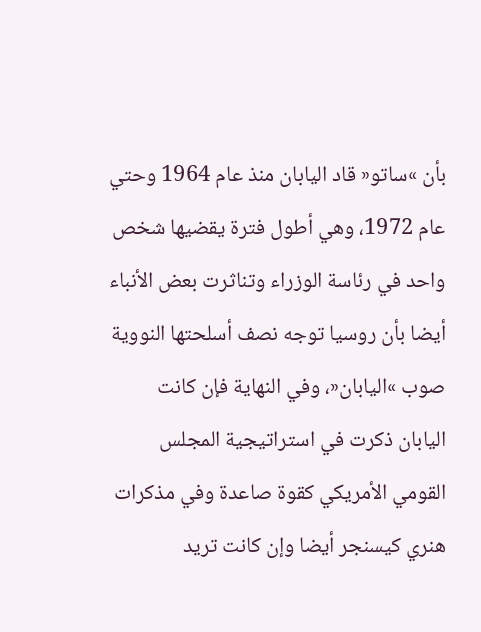بأن »ساتو« قاد اليابان منذ عام 1964 وحتي عام 1972، وهي أطول فترة يقضيها شخص واحد في رئاسة الوزراء وتناثرت بعض الأنباء أيضا بأن روسيا توجه نصف أسلحتها النووية صوب »اليابان«، وفي النهاية فإن كانت اليابان ذكرت في استراتيجية المجلس القومي الأمريكي كقوة صاعدة وفي مذكرات هنري كيسنجر أيضا وإن كانت تريد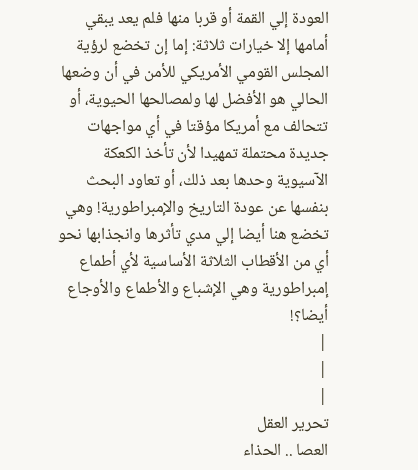العودة إلي القمة أو قربا منها فلم يعد يبقي أمامها إلا خيارات ثلاثة: إما إن تخضع لرؤية المجلس القومي الأمريكي للأمن في أن وضعها الحالي هو الأفضل لها ولمصالحها الحيوية، أو تتحالف مع أمريكا مؤقتا في أي مواجهات جديدة محتملة تمهيدا لأن تأخذ الكعكة الآسيوية وحدها بعد ذلك، أو تعاود البحث بنفسها عن عودة التاريخ والإمبراطورية! وهي تخضع هنا أيضا إلي مدي تأثرها وانجذابها نحو أي من الأقطاب الثلاثة الأساسية لأي أطماع إمبراطورية وهي الإشباع والأطماع والأوجاع أيضا؟!
|
|
|
تحرير العقل
العصا .. الحذاء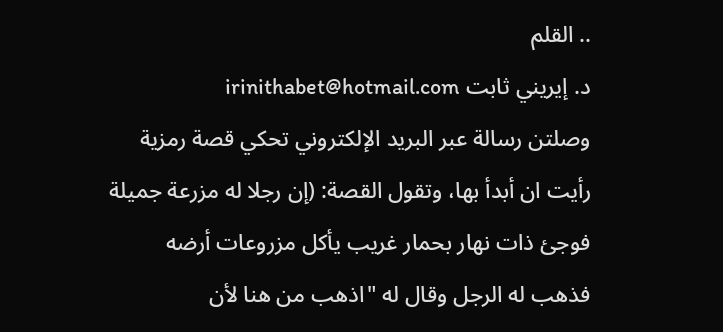.. القلم
د. إيريني ثابت irinithabet@hotmail.com
وصلتن رسالة عبر البريد الإلكتروني تحكي قصة رمزية رأيت ان أبدأ بها، وتقول القصة: (إن رجلا له مزرعة جميلة فوجئ ذات نهار بحمار غريب يأكل مزروعات أرضه فذهب له الرجل وقال له "اذهب من هنا لأن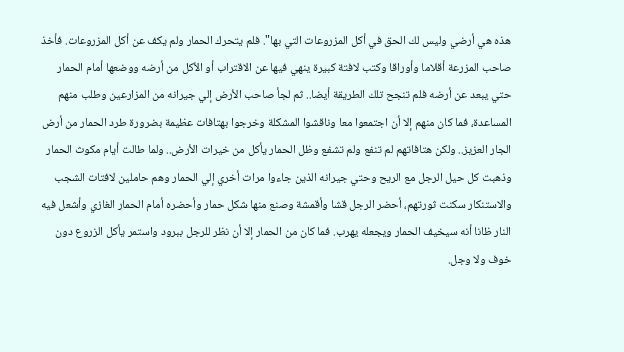هذه هي أرضي وليس لك الحق في أكل المزروعات التي بها". فلم يتحرك الحمار ولم يكف عن أكل المزروعات. فأخذ صاحب المزرعة أقلاما وأوراقا وكتب لافتة كبيرة ينهي فيها عن الاقتراب أو الأكل من أرضه ووضعها أمام الحمار حتي يبعد عن أرضه فلم تنجح تلك الطريقة أيضا.. ثم لجأ صاحب الأرض إلي جيرانه من المزارعين وطلب منهم المساعدة، فما كان منهم إلا أن اجتمعوا معا وناقشوا المشكلة وخرجوا بهتافات عظيمة بضرورة طرد الحمار من أرض الجار العزيز.. ولكن هتافاتهم لم تنفع ولم تشفع وظل الحمار يأكل من خيرات الأرض.. ولما طالت أيام مكوث الحمار وذهبت كل حيل الرجل مع الريح وحتي جيرانه الذين جاءوا مرات أخري إلي الحمار وهم حاملين لافتات الشجب والاستنكار سكنت ثورتهم، أحضر الرجل قشا وأقمشة وصنع منها شكل حمار وأحضره أمام الحمار الغازي وأشعل فيه النار ظانا أنه سيخيف الحمار ويجعله يهرب. فما كان من الحمار إلا أن نظر للرجل ببرود واستمر يأكل الزروع دون خوف ولا وجل.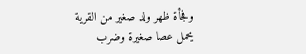وفجأة ظهر ولد صغير من القرية يحمل عصا صغيرة وضرب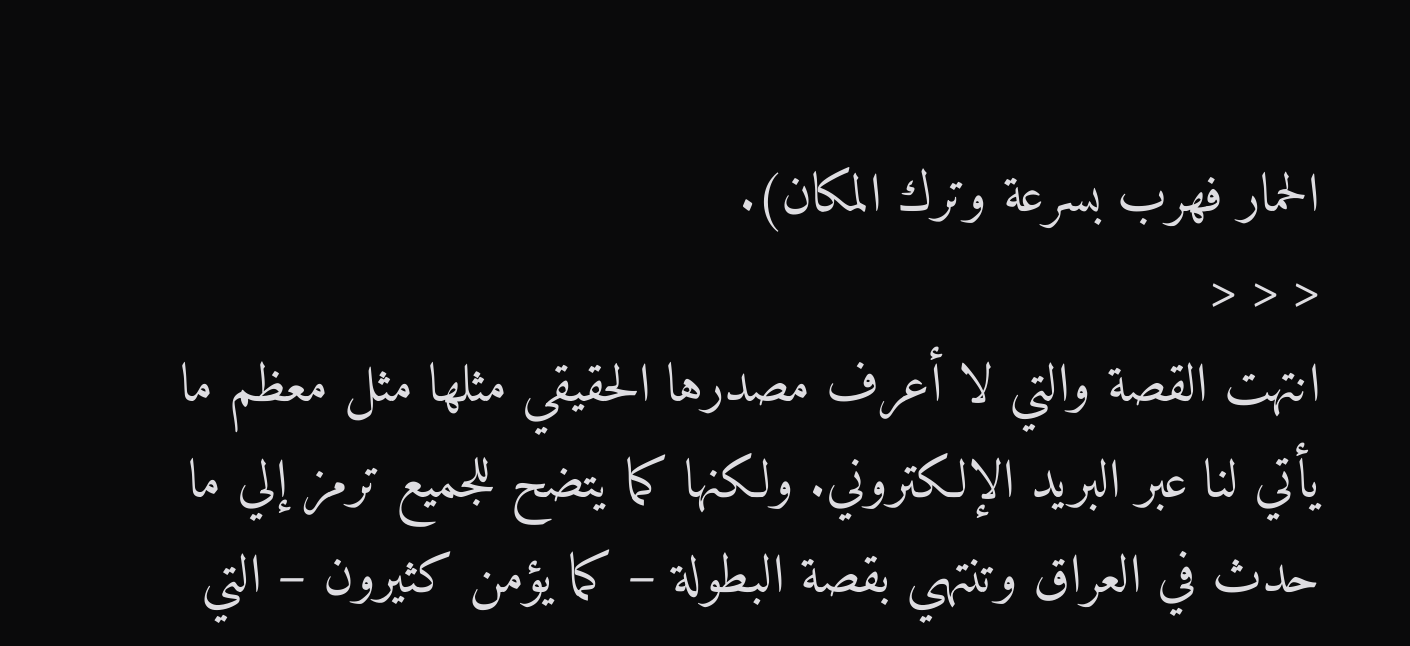الحمار فهرب بسرعة وترك المكان).
< < <
انتهت القصة والتي لا أعرف مصدرها الحقيقي مثلها مثل معظم ما يأتي لنا عبر البريد الإلكتروني. ولكنها كما يتضح للجميع ترمز إلي ما حدث في العراق وتنتهي بقصة البطولة – كما يؤمن كثيرون – التي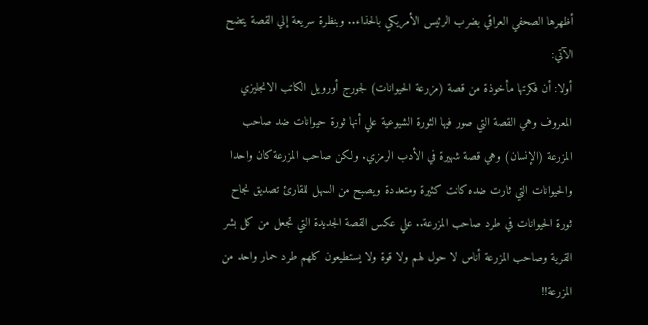أظهرها الصحفي العراقي بضرب الرئيس الأمريكي بالحذاء.. وبنظرة سريعة إلي القصة يتضح الآتي:
أولا: أن فكرتها مأخوذة من قصة (مزرعة الحيوانات) لجورج أورويل الكاتب الانجليزي المعروف وهي القصة التي صور فيها الثورة الشيوعية علي أنها ثورة حيوانات ضد صاحب المزرعة (الإنسان) وهي قصة شهيرة في الأدب الرمزي. ولكن صاحب المزرعة كان واحدا والحيوانات التي ثارت ضده كانت كثيرة ومتعددة ويصبح من السهل للقارئ تصديق نجاح ثورة الحيوانات في طرد صاحب المزرعة.. علي عكس القصة الجديدة التي تجعل من كل بشر القرية وصاحب المزرعة أناس لا حول لهم ولا قوة ولا يستطيعون كلهم طرد حمار واحد من المزرعة!!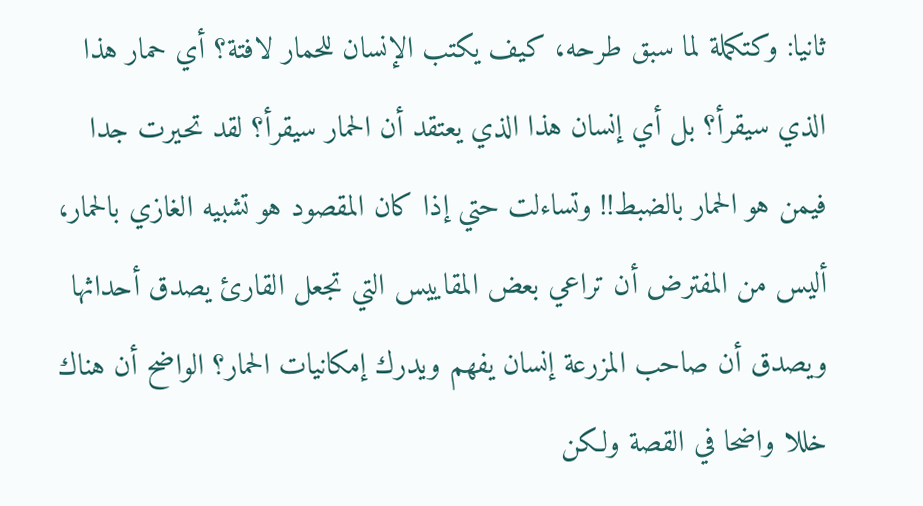ثانيا: وكتكملة لما سبق طرحه، كيف يكتب الإنسان للحمار لافتة؟ أي حمار هذا الذي سيقرأ؟ بل أي إنسان هذا الذي يعتقد أن الحمار سيقرأ؟ لقد تحيرت جدا فيمن هو الحمار بالضبط!! وتساءلت حتي إذا كان المقصود هو تشبيه الغازي بالحمار، أليس من المفترض أن تراعي بعض المقاييس التي تجعل القارئ يصدق أحداثها ويصدق أن صاحب المزرعة إنسان يفهم ويدرك إمكانيات الحمار؟ الواضح أن هناك خللا واضحا في القصة ولكن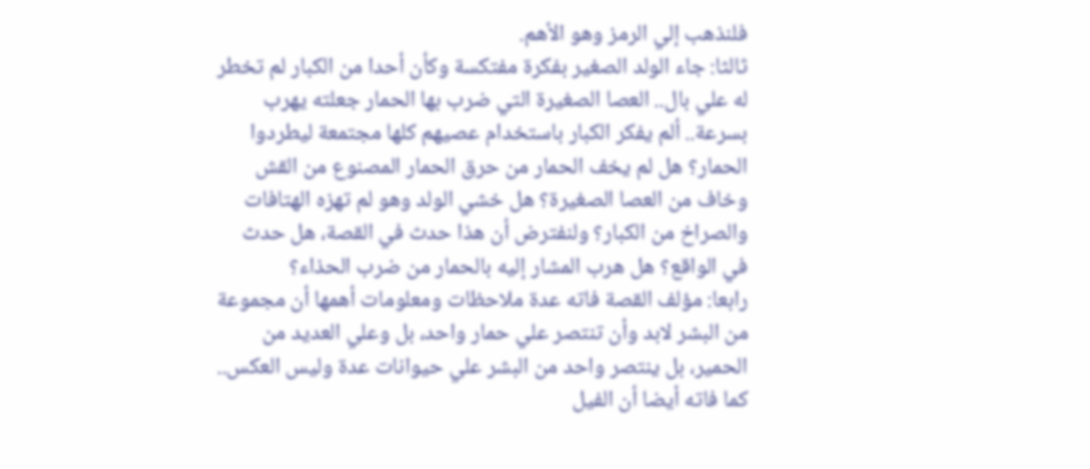فلنذهب إلي الرمز وهو الأهم.
ثالثا: جاء الولد الصغير بفكرة مفتكسة وكأن أحدا من الكبار لم تخطر له علي بال.. العصا الصغيرة التي ضرب بها الحمار جعلته يهرب بسرعة.. ألم يفكر الكبار باستخدام عصيهم كلها مجتمعة ليطردوا الحمار؟ هل لم يخف الحمار من حرق الحمار المصنوع من القش وخاف من العصا الصغيرة؟ هل خشي الولد وهو لم تهزه الهتافات والصراخ من الكبار؟ ولنفترض أن هذا حدث في القصة، هل حدث في الواقع؟ هل هرب المشار إليه بالحمار من ضرب الحذاء؟
رابعا: مؤلف القصة فاته عدة ملاحظات ومعلومات أهمها أن مجموعة من البشر لابد وأن تنتصر علي حمار واحد، بل وعلي العديد من الحمير، بل ينتصر واحد من البشر علي حيوانات عدة وليس العكس.. كما فاته أيضا أن الفيل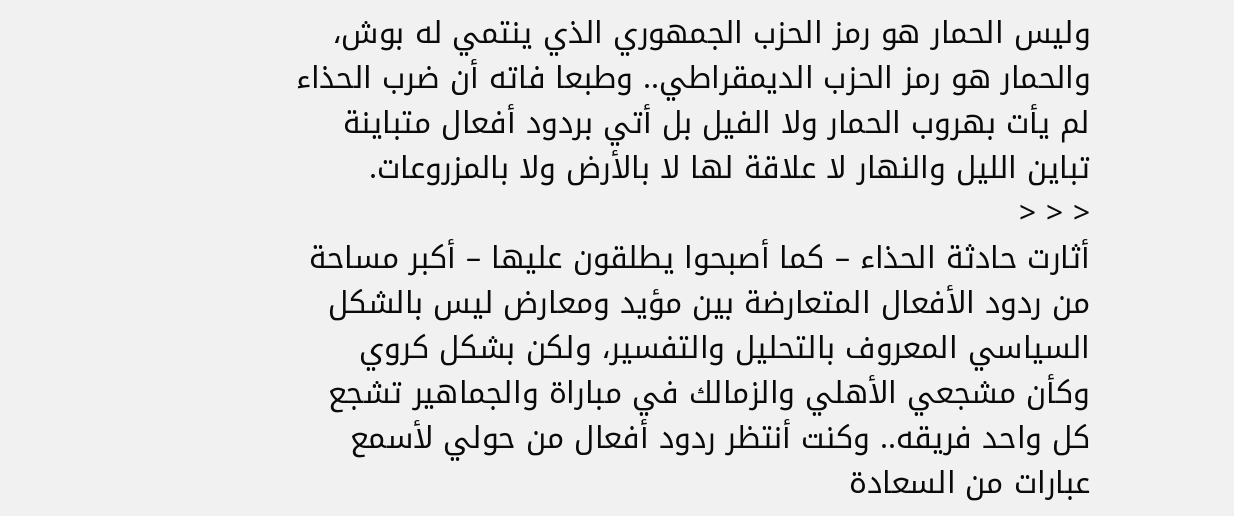وليس الحمار هو رمز الحزب الجمهوري الذي ينتمي له بوش، والحمار هو رمز الحزب الديمقراطي.. وطبعا فاته أن ضرب الحذاء لم يأت بهروب الحمار ولا الفيل بل أتي بردود أفعال متباينة تباين الليل والنهار لا علاقة لها لا بالأرض ولا بالمزروعات.
< < <
أثارت حادثة الحذاء – كما أصبحوا يطلقون عليها – أكبر مساحة من ردود الأفعال المتعارضة بين مؤيد ومعارض ليس بالشكل السياسي المعروف بالتحليل والتفسير، ولكن بشكل كروي وكأن مشجعي الأهلي والزمالك في مباراة والجماهير تشجع كل واحد فريقه.. وكنت أنتظر ردود أفعال من حولي لأسمع عبارات من السعادة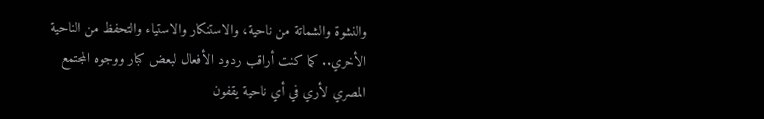والنشوة والشماتة من ناحية، والاستنكار والاستياء والتحفظ من الناحية الأخري.. كما كنت أراقب ردود الأفعال لبعض كبار ووجوه المجتمع المصري لأري في أي ناحية يقفون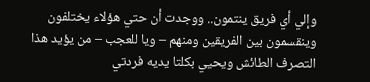وإلي أي فريق ينتمون.. ووجدت أن حتي هؤلاء يختلفون وينقسمون بين الفريقين ومنهم – ويا للعجب – من يؤيد هذا التصرف الطائش ويحيي بكلتا يديه فردتي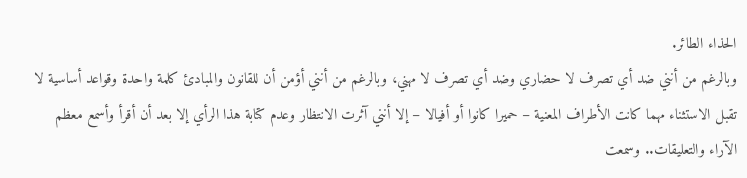الحذاء الطائر.
وبالرغم من أنني ضد أي تصرف لا حضاري وضد أي تصرف لا مهني، وبالرغم من أنني أؤمن أن للقانون والمبادئ كلمة واحدة وقواعد أساسية لا تقبل الاستثناء مهما كانت الأطراف المعنية – حميرا كانوا أو أفيالا – إلا أنني آثرت الانتظار وعدم كتابة هذا الرأي إلا بعد أن أقرأ وأسمع معظم الآراء والتعليقات.. وسمعت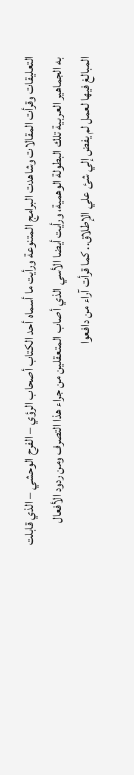التعليقات وقرأت المقالات وشاهدت البرامج المتنوعة ورأيت ما أسماه أحد الكتاب أصحاب الرؤي – الفرح الوحشي – الذي قابلت به الجماهير العربية تلك البطولة الوهمية، ورأيت أيضا الأسي الذي أصاب المتعقلين من جراء هذا التصرف ومن ردود الأفعال المبالغ فيها لعمل لم يفض إلي شئ علي الإطلاق.. كما قرأت آراء من دافعوا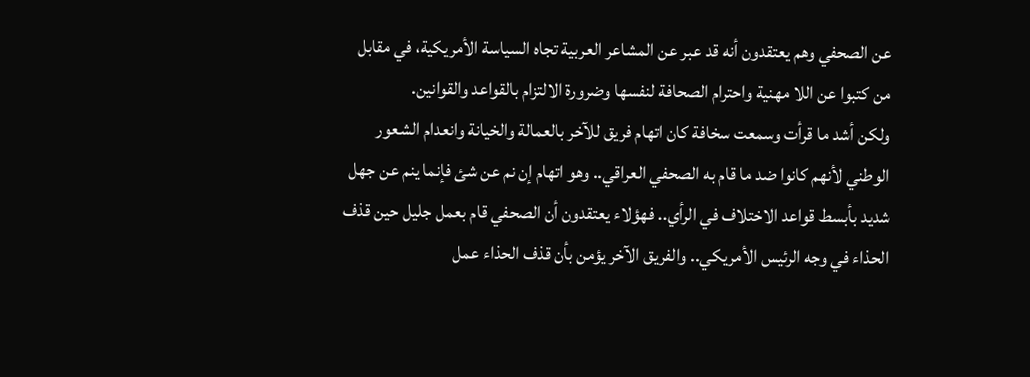عن الصحفي وهم يعتقدون أنه قد عبر عن المشاعر العربية تجاه السياسة الأمريكية، في مقابل من كتبوا عن اللا مهنية واحترام الصحافة لنفسها وضرورة الالتزام بالقواعد والقوانين.
ولكن أشد ما قرأت وسمعت سخافة كان اتهام فريق للآخر بالعمالة والخيانة وانعدام الشعور الوطني لأنهم كانوا ضد ما قام به الصحفي العراقي.. وهو اتهام إن نم عن شئ فإنما ينم عن جهل شديد بأبسط قواعد الاختلاف في الرأي.. فهؤلاء يعتقدون أن الصحفي قام بعمل جليل حين قذف الحذاء في وجه الرئيس الأمريكي.. والفريق الآخر يؤمن بأن قذف الحذاء عمل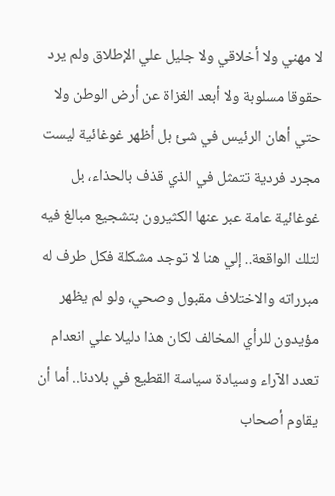لا مهني ولا أخلاقي ولا جليل علي الإطلاق ولم يرد حقوقا مسلوبة ولا أبعد الغزاة عن أرض الوطن ولا حتي أهان الرئيس في شئ بل أظهر غوغائية ليست مجرد فردية تتمثل في الذي قذف بالحذاء، بل غوغائية عامة عبر عنها الكثيرون بتشجيع مبالغ فيه لتلك الواقعة.. إلي هنا لا توجد مشكلة فكل طرف له مبرراته والاختلاف مقبول وصحي، ولو لم يظهر مؤيدون للرأي المخالف لكان هذا دليلا علي انعدام تعدد الآراء وسيادة سياسة القطيع في بلادنا.. أما أن يقاوم أصحاب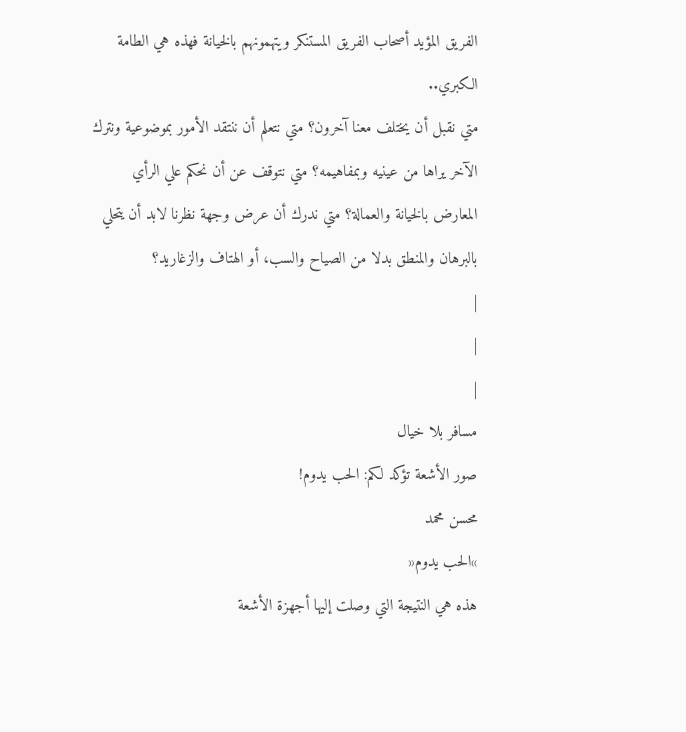الفريق المؤيد أصحاب الفريق المستنكر ويتهمونهم بالخيانة فهذه هي الطامة الكبري..
متي نقبل أن يختلف معنا آخرون؟ متي نتعلم أن ننتقد الأمور بموضوعية ونترك الآخر يراها من عينيه وبمفاهيمه؟ متي نتوقف عن أن نحكم علي الرأي المعارض بالخيانة والعمالة؟ متي ندرك أن عرض وجهة نظرنا لابد أن يتحلي بالبرهان والمنطق بدلا من الصياح والسب، أو الهتاف والزغاريد؟
|
|
|
مسافر بلا خيال
صور الأشعة تؤكد لكم: الحب يدوم!
محسن محمد
»الحب يدوم«
هذه هي النتيجة التي وصلت إليها أجهزة الأشعة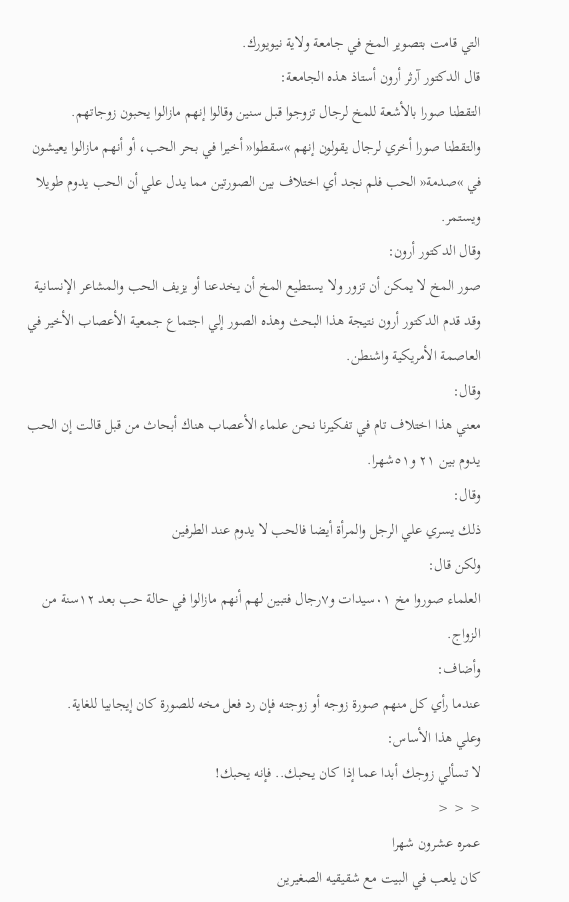التي قامت بتصوير المخ في جامعة ولاية نيويورك.
قال الدكتور آرثر أرون أستاذ هذه الجامعة:
التقطنا صورا بالأشعة للمخ لرجال تزوجوا قبل سنين وقالوا إنهم مازالوا يحبون زوجاتهم.
والتقطنا صورا أخري لرجال يقولون إنهم »سقطوا« أخيرا في بحر الحب، أو أنهم مازالوا يعيشون في »صدمة« الحب فلم نجد أي اختلاف بين الصورتين مما يدل علي أن الحب يدوم طويلا ويستمر.
وقال الدكتور أرون:
صور المخ لا يمكن أن تزور ولا يستطيع المخ أن يخدعنا أو يزيف الحب والمشاعر الإنسانية وقد قدم الدكتور أرون نتيجة هذا البحث وهذه الصور إلي اجتماع جمعية الأعصاب الأخير في العاصمة الأمريكية واشنطن.
وقال:
معني هذا اختلاف تام في تفكيرنا نحن علماء الأعصاب هناك أبحاث من قبل قالت إن الحب يدوم بين ٢١ و٥١شهرا.
وقال:
ذلك يسري علي الرجل والمرأة أيضا فالحب لا يدوم عند الطرفين
ولكن قال:
العلماء صوروا مخ ٠١سيدات و٧رجال فتبين لهم أنهم مازالوا في حالة حب بعد ١٢سنة من الزواج.
وأضاف:
عندما رأي كل منهم صورة زوجه أو زوجته فإن رد فعل مخه للصورة كان إيجابيا للغاية.
وعلي هذا الأساس:
لا تسألي زوجك أبدا عما إذا كان يحبك.. فإنه يحبك!
< < <
عمره عشرون شهرا
كان يلعب في البيت مع شقيقيه الصغيرين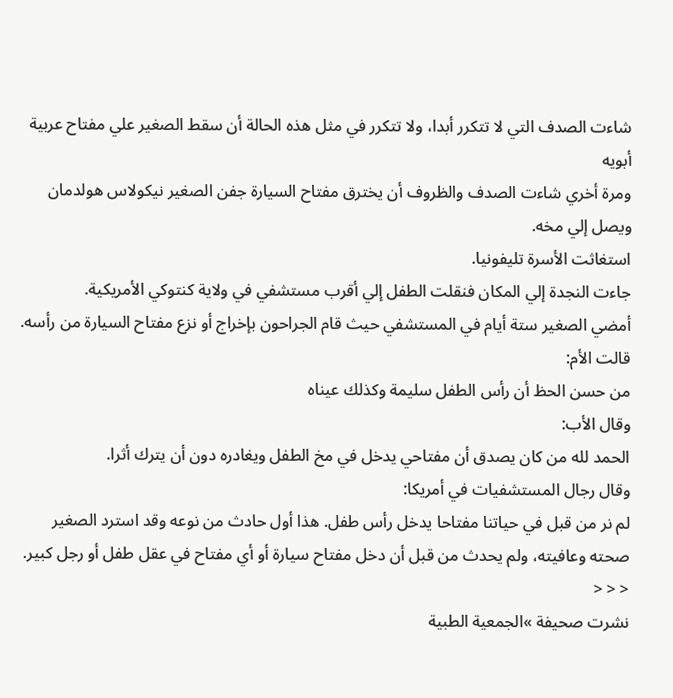شاءت الصدف التي لا تتكرر أبدا، ولا تتكرر في مثل هذه الحالة أن سقط الصغير علي مفتاح عربية أبويه
ومرة أخري شاءت الصدف والظروف أن يخترق مفتاح السيارة جفن الصغير نيكولاس هولدمان ويصل إلي مخه.
استغاثت الأسرة تليفونيا.
جاءت النجدة إلي المكان فنقلت الطفل إلي أقرب مستشفي في ولاية كنتوكي الأمريكية.
أمضي الصغير ستة أيام في المستشفي حيث قام الجراحون بإخراج أو نزع مفتاح السيارة من رأسه.
قالت الأم:
من حسن الحظ أن رأس الطفل سليمة وكذلك عيناه
وقال الأب:
الحمد لله من كان يصدق أن مفتاحي يدخل في مخ الطفل ويغادره دون أن يترك أثرا.
وقال رجال المستشفيات في أمريكا:
لم نر من قبل في حياتنا مفتاحا يدخل رأس طفل. هذا أول حادث من نوعه وقد استرد الصغير صحته وعافيته، ولم يحدث من قبل أن دخل مفتاح سيارة أو أي مفتاح في عقل طفل أو رجل كبير.
< < <
نشرت صحيفة »الجمعية الطبية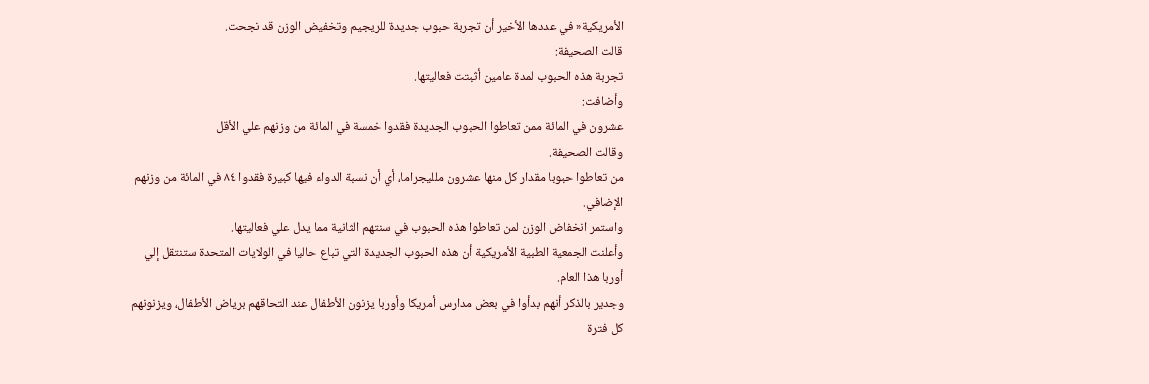الأمريكية« في عددها الأخير أن تجربة حبوب جديدة للريجيم وتخفيض الوزن قد نجحت.
قالت الصحيفة:
تجربة هذه الحبوب لمدة عامين أثبتت فعاليتها.
وأضافت:
عشرون في المائة ممن تعاطوا الحبوب الجديدة فقدوا خمسة في المائة من وزنهم علي الأقل
وقالت الصحيفة.
من تعاطوا حبوبا مقدار كل منها عشرون ملليجراما، أي أن نسبة الدواء فيها كبيرة فقدوا ٨٤ في المائة من وزنهم الإضافي.
واستمر انخفاض الوزن لمن تعاطوا هذه الحبوب في سنتهم الثانية مما يدل علي فعاليتها.
وأعلنت الجمعية الطبية الأمريكية أن هذه الحبوب الجديدة التي تباع حاليا في الولايات المتحدة ستنتقل إلي أوربا هذا العام.
وجدير بالذكر أنهم بدأوا في بعض مدارس أمريكا وأوربا يزنون الأطفال عند التحاقهم برياض الأطفال، ويزنونهم كل فترة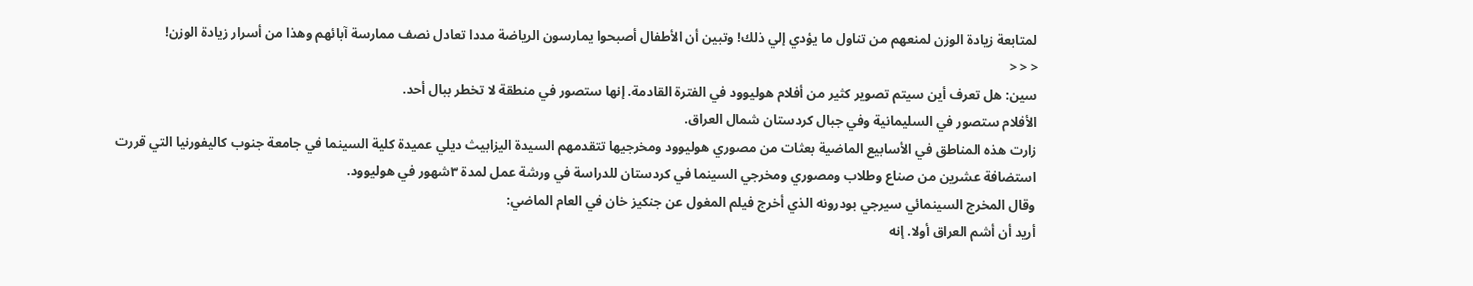لمتابعة زيادة الوزن لمنعهم من تناول ما يؤدي إلي ذلك! وتبين أن الأطفال أصبحوا يمارسون الرياضة مددا تعادل نصف ممارسة آبائهم وهذا من أسرار زيادة الوزن!
< < <
سين: هل تعرف أين سيتم تصوير كثير من أفلام هوليوود في الفترة القادمة. إنها ستصور في منطقة لا تخطر ببال أحد.
الأفلام ستصور في السليمانية وفي جبال كردستان شمال العراق.
زارت هذه المناطق في الأسابيع الماضية بعثات من مصوري هوليوود ومخرجيها تتقدمهم السيدة اليزابيث ديلي عميدة كلية السينما في جامعة جنوب كاليفورنيا التي قررت استضافة عشرين من صناع وطلاب ومصوري ومخرجي السينما في كردستان للدراسة في ورشة عمل لمدة ٣شهور في هوليوود.
وقال المخرج السينمائي سيرجي بودرونه الذي أخرج فيلم المغول عن جنكيز خان في العام الماضي:
أريد أن أشم العراق أولا. إنه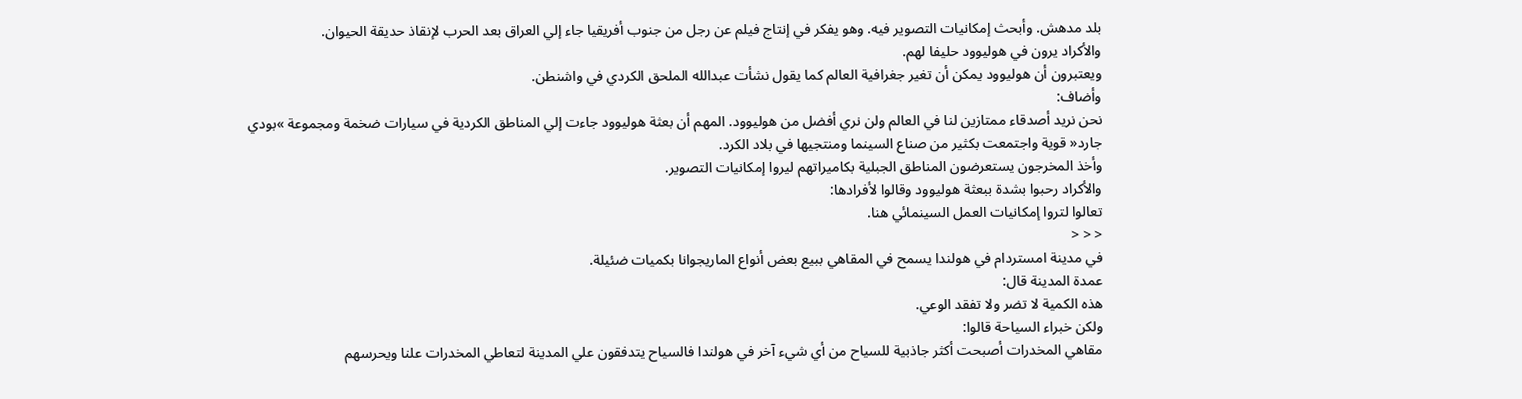بلد مدهش. وأبحث إمكانيات التصوير فيه. وهو يفكر في إنتاج فيلم عن رجل من جنوب أفريقيا جاء إلي العراق بعد الحرب لإنقاذ حديقة الحيوان.
والأكراد يرون في هوليوود حليفا لهم.
ويعتبرون أن هوليوود يمكن أن تغير جغرافية العالم كما يقول نشأت عبدالله الملحق الكردي في واشنطن.
وأضاف:
نحن نريد أصدقاء ممتازين لنا في العالم ولن نري أفضل من هوليوود. المهم أن بعثة هوليوود جاءت إلي المناطق الكردية في سيارات ضخمة ومجموعة »بودي جارد« قوية واجتمعت بكثير من صناع السينما ومنتجيها في بلاد الكرد.
وأخذ المخرجون يستعرضون المناطق الجبلية بكاميراتهم ليروا إمكانيات التصوير.
والأكراد رحبوا بشدة ببعثة هوليوود وقالوا لأفرادها:
تعالوا لتروا إمكانيات العمل السينمائي هنا.
< < <
في مدينة امستردام في هولندا يسمح في المقاهي ببيع بعض أنواع الماريجوانا بكميات ضئيلة.
عمدة المدينة قال:
هذه الكمية لا تضر ولا تفقد الوعي.
ولكن خبراء السياحة قالوا:
مقاهي المخدرات أصبحت أكثر جاذبية للسياح من أي شيء آخر في هولندا فالسياح يتدفقون علي المدينة لتعاطي المخدرات علنا ويحرسهم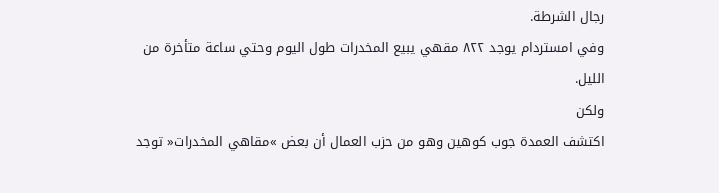رجال الشرطة.
وفي امستردام يوجد ٨٢٢ مقهي يبيع المخدرات طول اليوم وحتي ساعة متأخرة من الليل.
ولكن
اكتشف العمدة جوب كوهين وهو من حزب العمال أن بعض »مقاهي المخدرات« توجد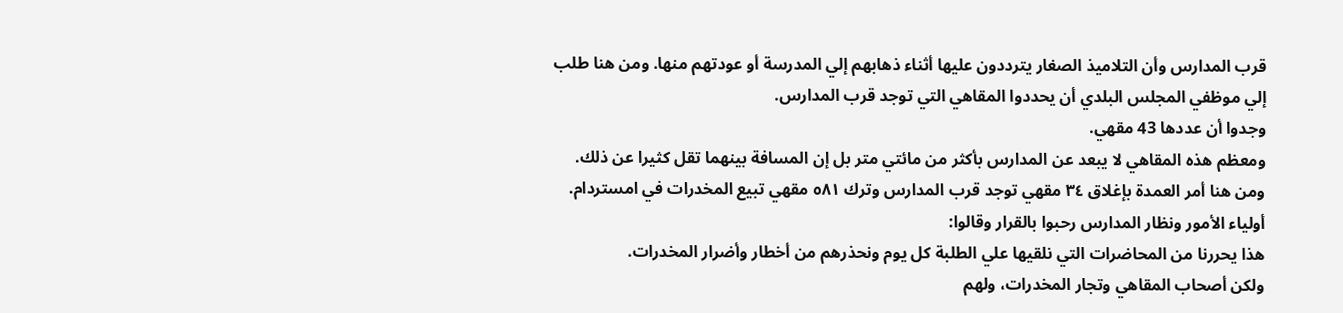قرب المدارس وأن التلاميذ الصغار يترددون عليها أثناء ذهابهم إلي المدرسة أو عودتهم منها. ومن هنا طلب إلي موظفي المجلس البلدي أن يحددوا المقاهي التي توجد قرب المدارس.
وجدوا أن عددها 43 مقهي.
ومعظم هذه المقاهي لا يبعد عن المدارس بأكثر من مائتي متر بل إن المسافة بينهما تقل كثيرا عن ذلك.
ومن هنا أمر العمدة بإغلاق ٣٤ مقهي توجد قرب المدارس وترك ٥٨١ مقهي تبيع المخدرات في امستردام.
أولياء الأمور ونظار المدارس رحبوا بالقرار وقالوا:
هذا يحررنا من المحاضرات التي نلقيها علي الطلبة كل يوم ونحذرهم من أخطار وأضرار المخدرات.
ولكن أصحاب المقاهي وتجار المخدرات، ولهم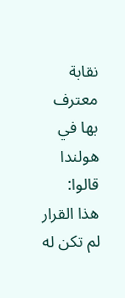نقابة معترف بها في هولندا قالوا:
هذا القرار لم تكن له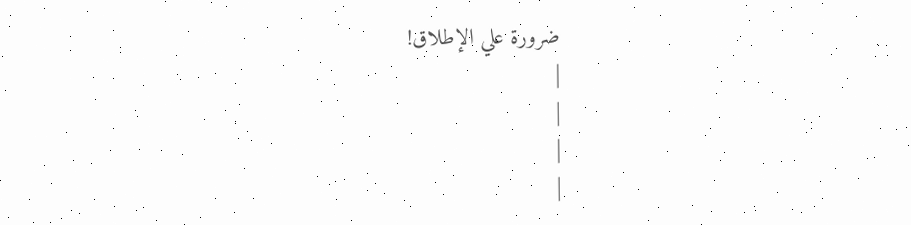ضرورة علي الإطلاق!
|
|
|
|